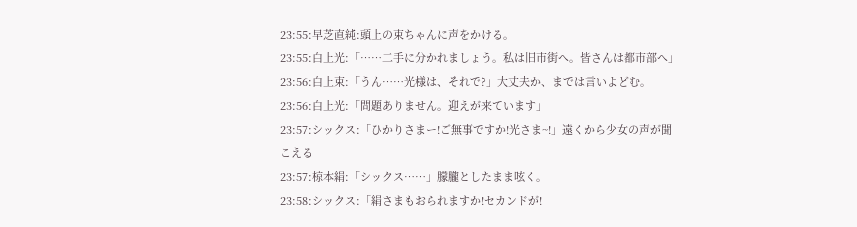23:55:早芝直純:頭上の束ちゃんに声をかける。
23:55:白上光:「……二手に分かれましょう。私は旧市街へ。皆さんは都市部へ」
23:56:白上束:「うん……光様は、それで?」大丈夫か、までは言いよどむ。
23:56:白上光:「問題ありません。迎えが来ています」
23:57:シックス:「ひかりさまー!ご無事ですか!光さま~!」遠くから少女の声が聞こえる
23:57:椋本絹:「シックス……」朦朧としたまま呟く。
23:58:シックス:「絹さまもおられますか!セカンドが!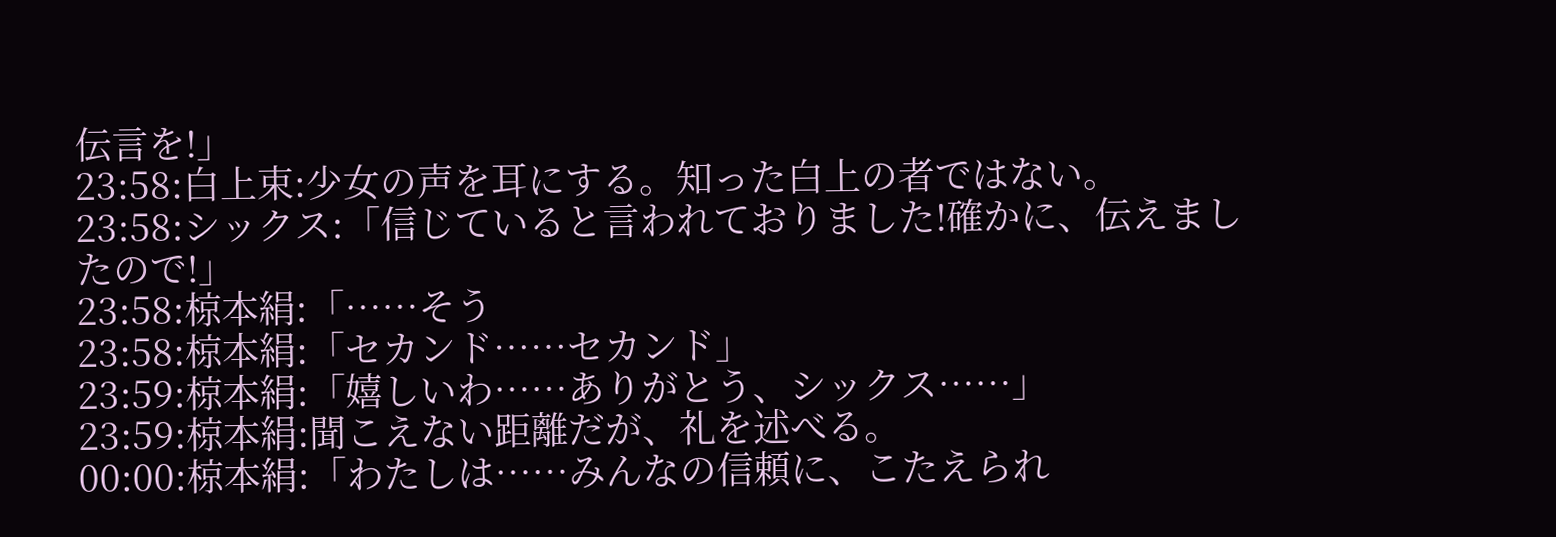伝言を!」
23:58:白上束:少女の声を耳にする。知った白上の者ではない。
23:58:シックス:「信じていると言われておりました!確かに、伝えましたので!」
23:58:椋本絹:「……そう
23:58:椋本絹:「セカンド……セカンド」
23:59:椋本絹:「嬉しいわ……ありがとう、シックス……」
23:59:椋本絹:聞こえない距離だが、礼を述べる。
00:00:椋本絹:「わたしは……みんなの信頼に、こたえられ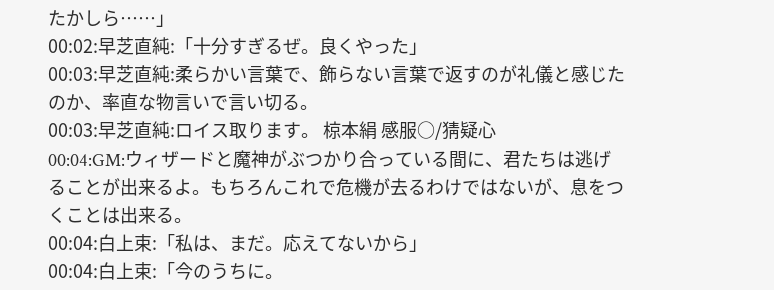たかしら……」
00:02:早芝直純:「十分すぎるぜ。良くやった」
00:03:早芝直純:柔らかい言葉で、飾らない言葉で返すのが礼儀と感じたのか、率直な物言いで言い切る。
00:03:早芝直純:ロイス取ります。 椋本絹 感服○/猜疑心
00:04:GM:ウィザードと魔神がぶつかり合っている間に、君たちは逃げることが出来るよ。もちろんこれで危機が去るわけではないが、息をつくことは出来る。
00:04:白上束:「私は、まだ。応えてないから」
00:04:白上束:「今のうちに。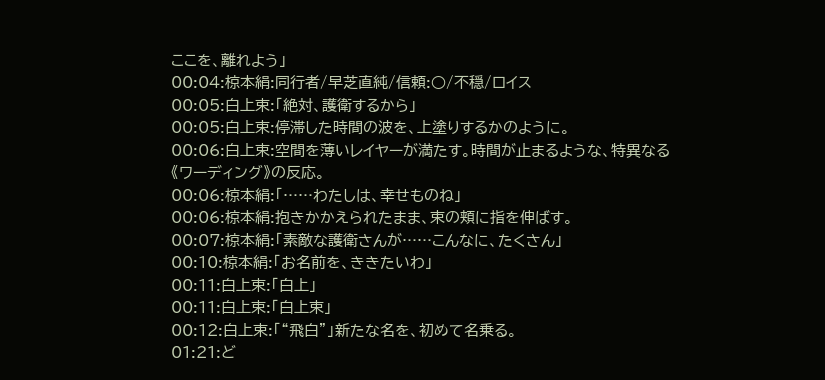ここを、離れよう」
00:04:椋本絹:同行者/早芝直純/信頼:○/不穏/ロイス
00:05:白上束:「絶対、護衛するから」
00:05:白上束:停滞した時間の波を、上塗りするかのように。
00:06:白上束:空間を薄いレイヤーが満たす。時間が止まるような、特異なる《ワーディング》の反応。
00:06:椋本絹:「……わたしは、幸せものね」
00:06:椋本絹:抱きかかえられたまま、束の頬に指を伸ばす。
00:07:椋本絹:「素敵な護衛さんが……こんなに、たくさん」
00:10:椋本絹:「お名前を、ききたいわ」
00:11:白上束:「白上」
00:11:白上束:「白上束」
00:12:白上束:「“飛白”」新たな名を、初めて名乗る。
01:21:ど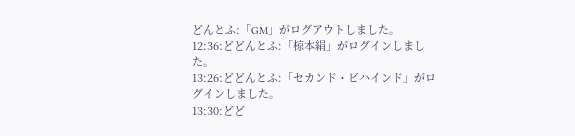どんとふ:「GM」がログアウトしました。
12:36:どどんとふ:「椋本絹」がログインしました。
13:26:どどんとふ:「セカンド・ビハインド」がログインしました。
13:30:どど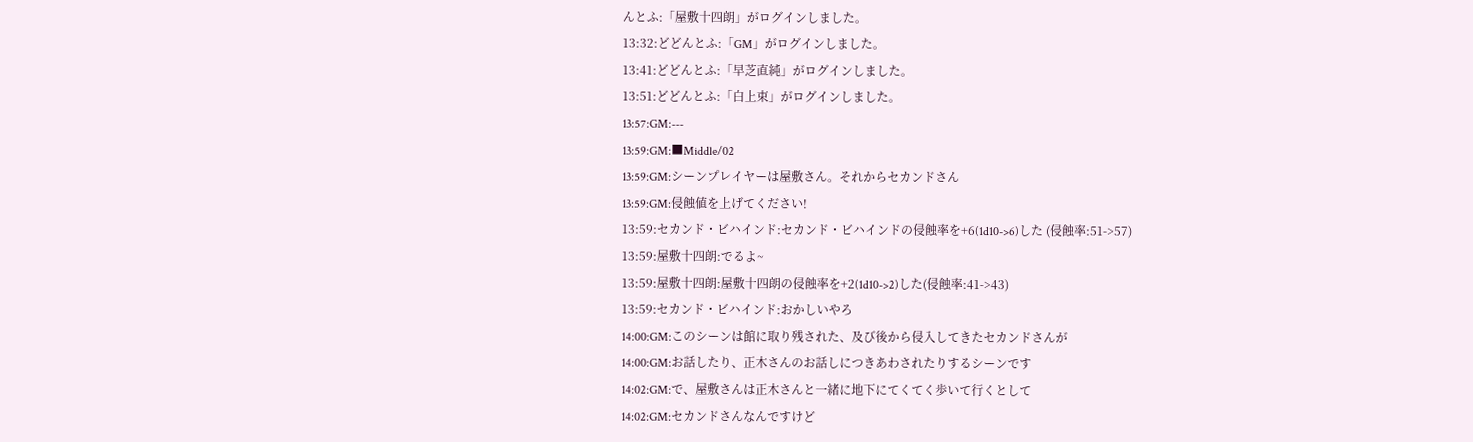んとふ:「屋敷十四朗」がログインしました。
13:32:どどんとふ:「GM」がログインしました。
13:41:どどんとふ:「早芝直純」がログインしました。
13:51:どどんとふ:「白上束」がログインしました。
13:57:GM:---
13:59:GM:■Middle/02
13:59:GM:シーンプレイヤーは屋敷さん。それからセカンドさん
13:59:GM:侵蝕値を上げてください!
13:59:セカンド・ビハインド:セカンド・ビハインドの侵蝕率を+6(1d10->6)した (侵蝕率:51->57)
13:59:屋敷十四朗:でるよ~
13:59:屋敷十四朗:屋敷十四朗の侵蝕率を+2(1d10->2)した(侵蝕率:41->43)
13:59:セカンド・ビハインド:おかしいやろ
14:00:GM:このシーンは館に取り残された、及び後から侵入してきたセカンドさんが
14:00:GM:お話したり、正木さんのお話しにつきあわされたりするシーンです
14:02:GM:で、屋敷さんは正木さんと一緒に地下にてくてく歩いて行くとして
14:02:GM:セカンドさんなんですけど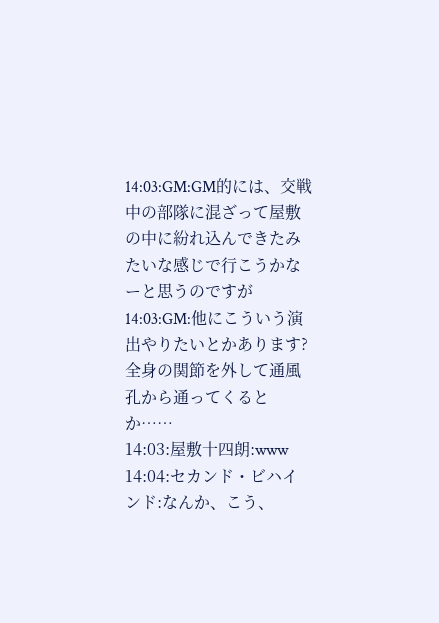14:03:GM:GM的には、交戦中の部隊に混ざって屋敷の中に紛れ込んできたみたいな感じで行こうかなーと思うのですが
14:03:GM:他にこういう演出やりたいとかあります?全身の関節を外して通風孔から通ってくるとか……
14:03:屋敷十四朗:www
14:04:セカンド・ビハインド:なんか、こう、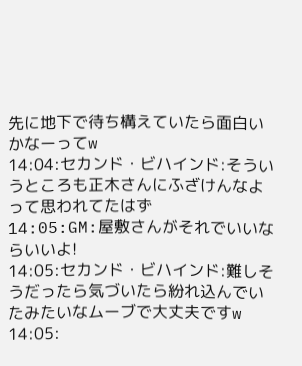先に地下で待ち構えていたら面白いかなーってw
14:04:セカンド・ビハインド:そういうところも正木さんにふざけんなよって思われてたはず
14:05:GM:屋敷さんがそれでいいならいいよ!
14:05:セカンド・ビハインド:難しそうだったら気づいたら紛れ込んでいたみたいなムーブで大丈夫ですw
14:05: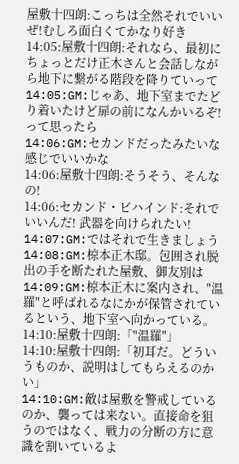屋敷十四朗:こっちは全然それでいいぜ!むしろ面白くてかなり好き
14:05:屋敷十四朗:それなら、最初にちょっとだけ正木さんと会話しながら地下に繋がる階段を降りていって
14:05:GM:じゃあ、地下室までたどり着いたけど扉の前になんかいるぞ!って思ったら
14:06:GM:セカンドだったみたいな感じでいいかな
14:06:屋敷十四朗:そうそう、そんなの!
14:06:セカンド・ビハインド:それでいいんだ! 武器を向けられたい!
14:07:GM:ではそれで生きましょう
14:08:GM:椋本正木邸。包囲され脱出の手を断たれた屋敷、御友別は
14:09:GM:椋本正木に案内され、"温羅"と呼ばれるなにかが保管されているという、地下室へ向かっている。
14:10:屋敷十四朗:「"温羅"」
14:10:屋敷十四朗:「初耳だ。どういうものか、説明はしてもらえるのかい」
14:10:GM:敵は屋敷を警戒しているのか、襲っては来ない。直接命を狙うのではなく、戦力の分断の方に意識を割いているよ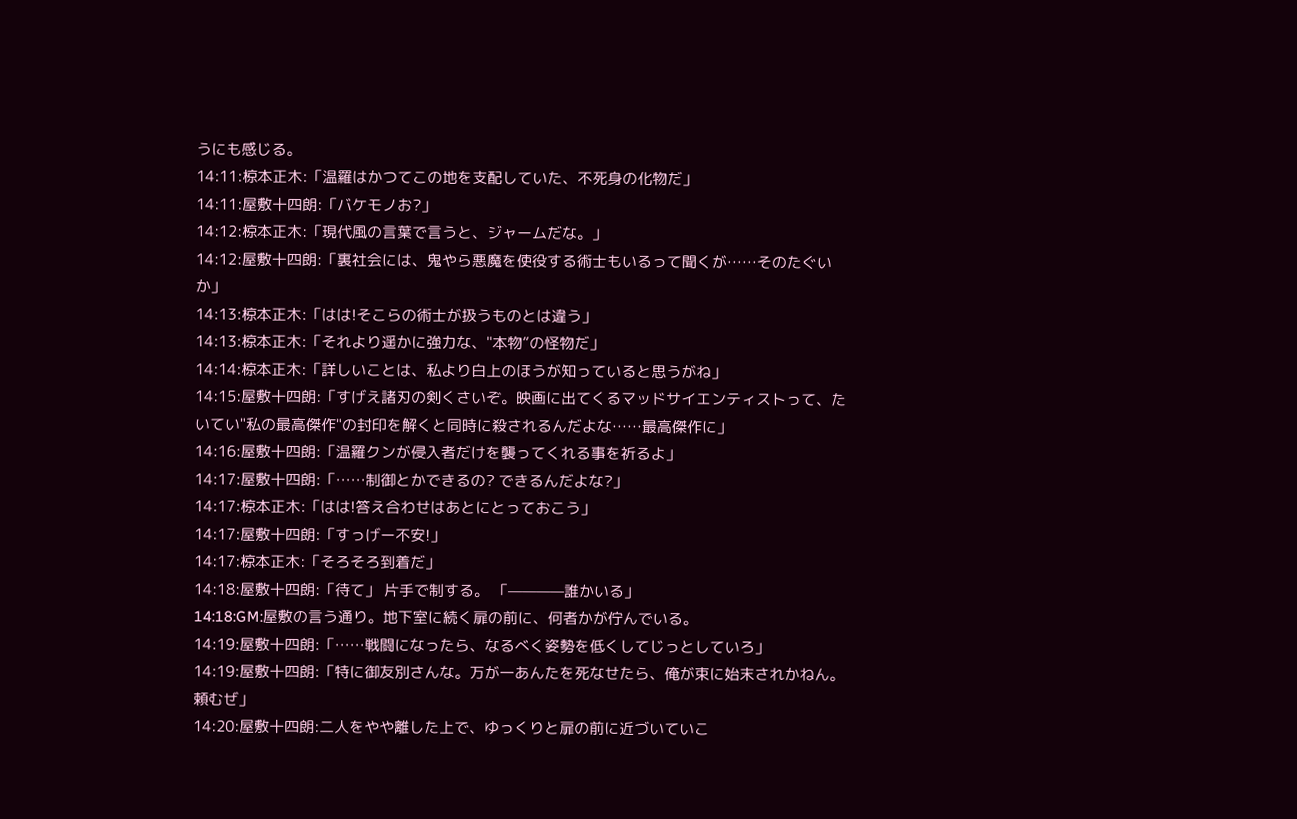うにも感じる。
14:11:椋本正木:「温羅はかつてこの地を支配していた、不死身の化物だ」
14:11:屋敷十四朗:「バケモノお?」
14:12:椋本正木:「現代風の言葉で言うと、ジャームだな。」
14:12:屋敷十四朗:「裏社会には、鬼やら悪魔を使役する術士もいるって聞くが……そのたぐいか」
14:13:椋本正木:「はは!そこらの術士が扱うものとは違う」
14:13:椋本正木:「それより遥かに強力な、"本物”の怪物だ」
14:14:椋本正木:「詳しいことは、私より白上のほうが知っていると思うがね」
14:15:屋敷十四朗:「すげえ諸刃の剣くさいぞ。映画に出てくるマッドサイエンティストって、たいてい"私の最高傑作"の封印を解くと同時に殺されるんだよな……最高傑作に」
14:16:屋敷十四朗:「温羅クンが侵入者だけを襲ってくれる事を祈るよ」
14:17:屋敷十四朗:「……制御とかできるの? できるんだよな?」
14:17:椋本正木:「はは!答え合わせはあとにとっておこう」
14:17:屋敷十四朗:「すっげー不安!」
14:17:椋本正木:「そろそろ到着だ」
14:18:屋敷十四朗:「待て」 片手で制する。 「————誰かいる」
14:18:GM:屋敷の言う通り。地下室に続く扉の前に、何者かが佇んでいる。
14:19:屋敷十四朗:「……戦闘になったら、なるべく姿勢を低くしてじっとしていろ」
14:19:屋敷十四朗:「特に御友別さんな。万が一あんたを死なせたら、俺が束に始末されかねん。頼むぜ」
14:20:屋敷十四朗:二人をやや離した上で、ゆっくりと扉の前に近づいていこ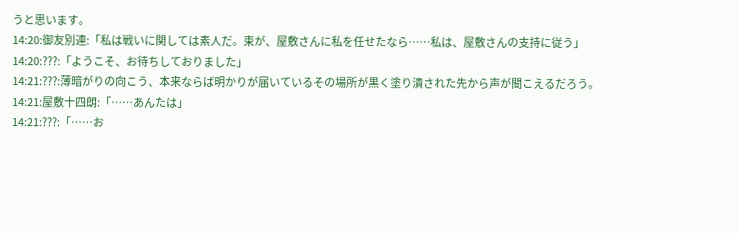うと思います。
14:20:御友別連:「私は戦いに関しては素人だ。束が、屋敷さんに私を任せたなら……私は、屋敷さんの支持に従う」
14:20:???:「ようこそ、お待ちしておりました」
14:21:???:薄暗がりの向こう、本来ならば明かりが届いているその場所が黒く塗り潰された先から声が聞こえるだろう。
14:21:屋敷十四朗:「……あんたは」
14:21:???:「……お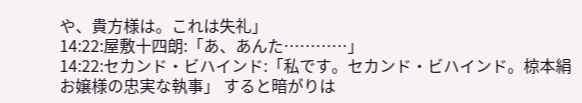や、貴方様は。これは失礼」
14:22:屋敷十四朗:「あ、あんた…………」
14:22:セカンド・ビハインド:「私です。セカンド・ビハインド。椋本絹お嬢様の忠実な執事」 すると暗がりは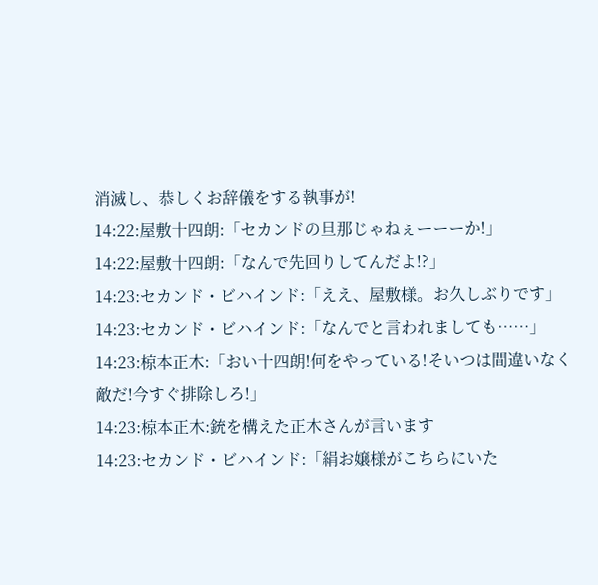消滅し、恭しくお辞儀をする執事が!
14:22:屋敷十四朗:「セカンドの旦那じゃねぇーーーか!」
14:22:屋敷十四朗:「なんで先回りしてんだよ!?」
14:23:セカンド・ビハインド:「ええ、屋敷様。お久しぶりです」
14:23:セカンド・ビハインド:「なんでと言われましても……」
14:23:椋本正木:「おい十四朗!何をやっている!そいつは間違いなく敵だ!今すぐ排除しろ!」
14:23:椋本正木:銃を構えた正木さんが言います
14:23:セカンド・ビハインド:「絹お嬢様がこちらにいた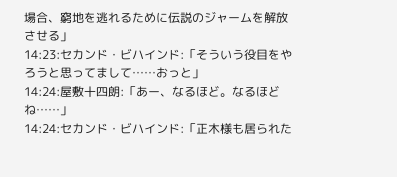場合、窮地を逃れるために伝説のジャームを解放させる」
14:23:セカンド・ビハインド:「そういう役目をやろうと思ってまして……おっと」
14:24:屋敷十四朗:「あー、なるほど。なるほどね……」
14:24:セカンド・ビハインド:「正木様も居られた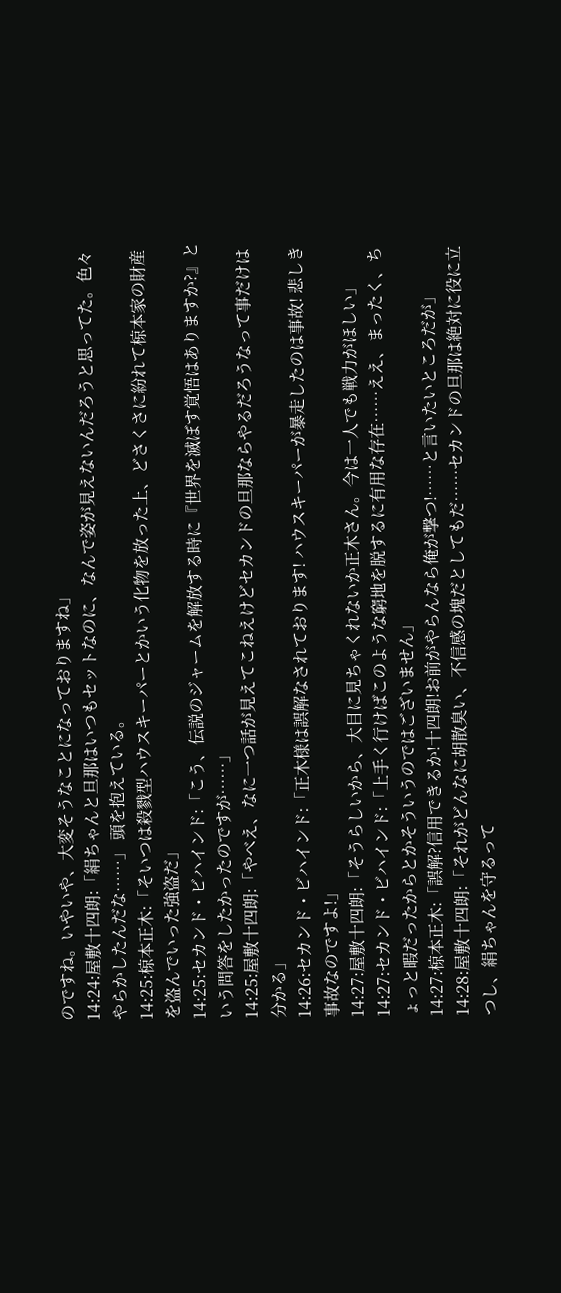のですね。いやいや、大変そうなことになっておりますね」
14:24:屋敷十四朗:「絹ちゃんと旦那はいつもセットなのに、なんで姿が見えないんだろうと思ってた。色々やらかしたんだな……」 頭を抱えている。
14:25:椋本正木:「そいつは殺戮型ハウスキーパーとかいう化物を放った上、どさくさに紛れて椋本家の財産を盗んでいった強盗だ」
14:25:セカンド・ビハインド:「こう、伝説のジャームを解放する時に『世界を滅ぼす覚悟はありますか?』という問答をしたかったのですが……」
14:25:屋敷十四朗:「やべえ、なに一つ話が見えてこねえけどセカンドの旦那ならやるだろうなって事だけは分かる」
14:26:セカンド・ビハインド:「正木様は誤解なされております! ハウスキーパーが暴走したのは事故! 悲しき事故なのですよ!」
14:27:屋敷十四朗:「そうらしいから、大目に見ちゃくれないか正木さん。今は一人でも戦力がほしい」
14:27:セカンド・ビハインド:「上手く行けばこのような窮地を脱するに有用な存在……ええ、まったく、ちょっと暇だったからとかそういうのではございません」
14:27:椋本正木:「誤解?信用できるか!十四朗!お前がやらんなら俺が撃つ!……と言いたいところだが」
14:28:屋敷十四朗:「それがどんなに胡散臭い、不信感の塊だとしてもだ……セカンドの旦那は絶対に役に立つし、絹ちゃんを守るって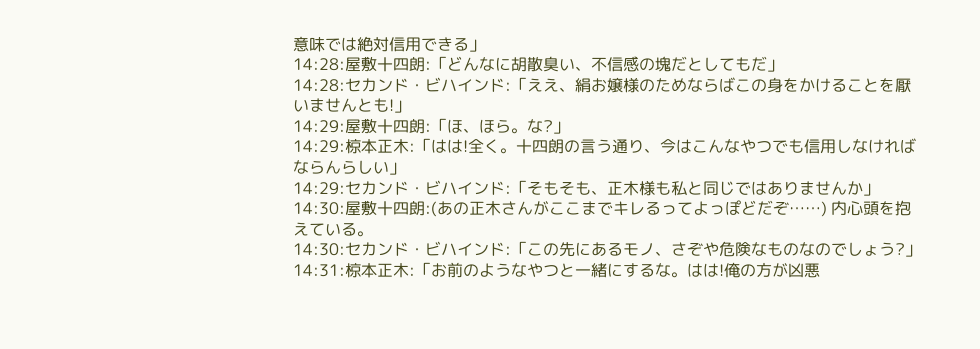意味では絶対信用できる」
14:28:屋敷十四朗:「どんなに胡散臭い、不信感の塊だとしてもだ」
14:28:セカンド・ビハインド:「ええ、絹お嬢様のためならばこの身をかけることを厭いませんとも!」
14:29:屋敷十四朗:「ほ、ほら。な?」
14:29:椋本正木:「はは!全く。十四朗の言う通り、今はこんなやつでも信用しなければならんらしい」
14:29:セカンド・ビハインド:「そもそも、正木様も私と同じではありませんか」
14:30:屋敷十四朗:(あの正木さんがここまでキレるってよっぽどだぞ……) 内心頭を抱えている。
14:30:セカンド・ビハインド:「この先にあるモノ、さぞや危険なものなのでしょう?」
14:31:椋本正木:「お前のようなやつと一緒にするな。はは!俺の方が凶悪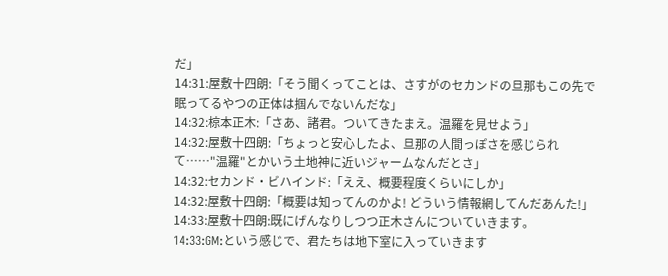だ」
14:31:屋敷十四朗:「そう聞くってことは、さすがのセカンドの旦那もこの先で眠ってるやつの正体は掴んでないんだな」
14:32:椋本正木:「さあ、諸君。ついてきたまえ。温羅を見せよう」
14:32:屋敷十四朗:「ちょっと安心したよ、旦那の人間っぽさを感じられて……"温羅"とかいう土地神に近いジャームなんだとさ」
14:32:セカンド・ビハインド:「ええ、概要程度くらいにしか」
14:32:屋敷十四朗:「概要は知ってんのかよ! どういう情報網してんだあんた!」
14:33:屋敷十四朗:既にげんなりしつつ正木さんについていきます。
14:33:GM:という感じで、君たちは地下室に入っていきます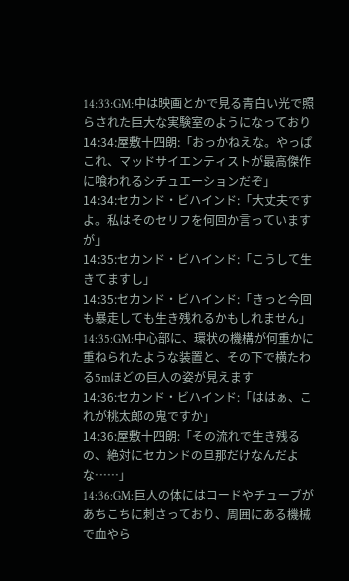14:33:GM:中は映画とかで見る青白い光で照らされた巨大な実験室のようになっており
14:34:屋敷十四朗:「おっかねえな。やっぱこれ、マッドサイエンティストが最高傑作に喰われるシチュエーションだぞ」
14:34:セカンド・ビハインド:「大丈夫ですよ。私はそのセリフを何回か言っていますが」
14:35:セカンド・ビハインド:「こうして生きてますし」
14:35:セカンド・ビハインド:「きっと今回も暴走しても生き残れるかもしれません」
14:35:GM:中心部に、環状の機構が何重かに重ねられたような装置と、その下で横たわる5mほどの巨人の姿が見えます
14:36:セカンド・ビハインド:「ははぁ、これが桃太郎の鬼ですか」
14:36:屋敷十四朗:「その流れで生き残るの、絶対にセカンドの旦那だけなんだよな……」
14:36:GM:巨人の体にはコードやチューブがあちこちに刺さっており、周囲にある機械で血やら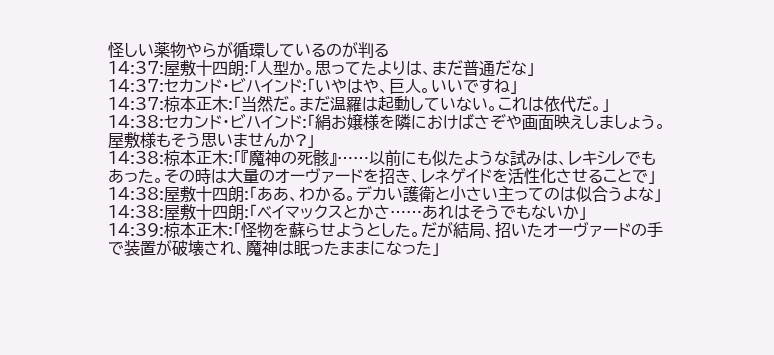怪しい薬物やらが循環しているのが判る
14:37:屋敷十四朗:「人型か。思ってたよりは、まだ普通だな」
14:37:セカンド・ビハインド:「いやはや、巨人。いいですね」
14:37:椋本正木:「当然だ。まだ温羅は起動していない。これは依代だ。」
14:38:セカンド・ビハインド:「絹お嬢様を隣におけばさぞや画面映えしましょう。屋敷様もそう思いませんか?」
14:38:椋本正木:「『魔神の死骸』……以前にも似たような試みは、レキシレでもあった。その時は大量のオーヴァードを招き、レネゲイドを活性化させることで」
14:38:屋敷十四朗:「ああ、わかる。デカい護衛と小さい主ってのは似合うよな」
14:38:屋敷十四朗:「ベイマックスとかさ……あれはそうでもないか」
14:39:椋本正木:「怪物を蘇らせようとした。だが結局、招いたオーヴァードの手で装置が破壊され、魔神は眠ったままになった」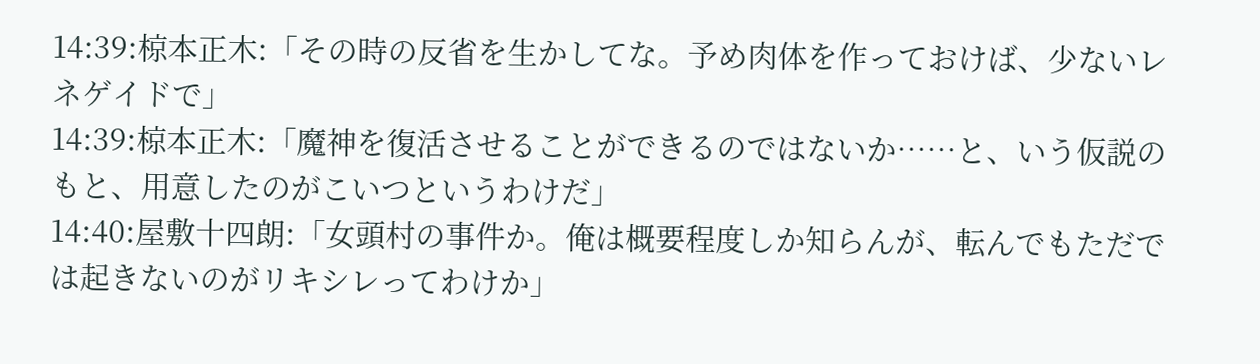14:39:椋本正木:「その時の反省を生かしてな。予め肉体を作っておけば、少ないレネゲイドで」
14:39:椋本正木:「魔神を復活させることができるのではないか……と、いう仮説のもと、用意したのがこいつというわけだ」
14:40:屋敷十四朗:「女頭村の事件か。俺は概要程度しか知らんが、転んでもただでは起きないのがリキシレってわけか」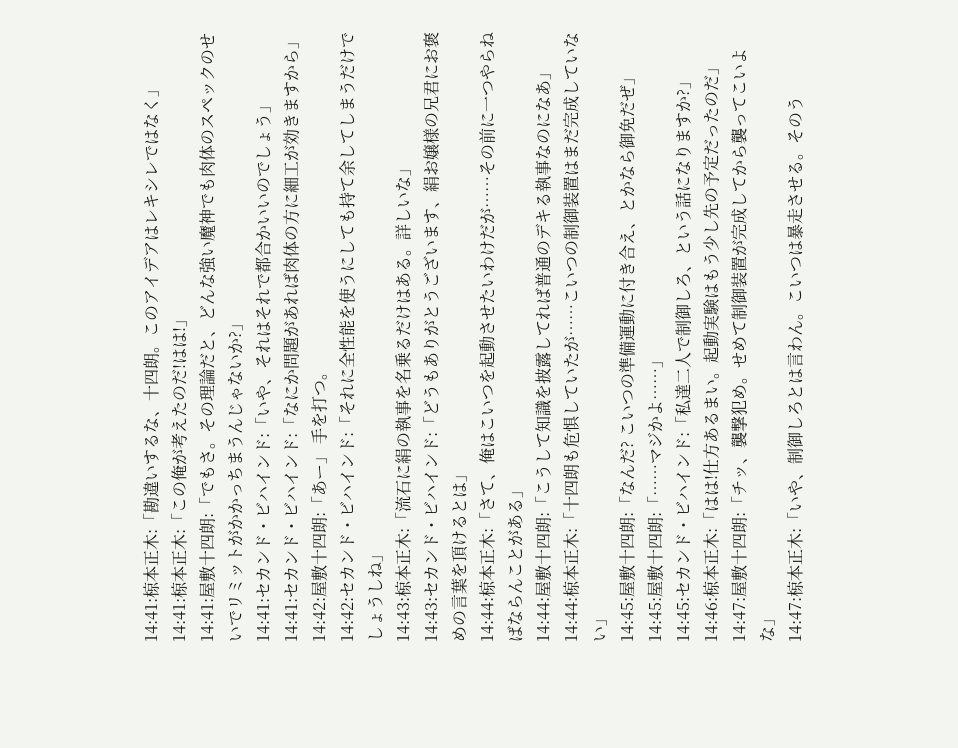14:41:椋本正木:「勘違いするな、十四朗。このアイデアはレキシレではなく」
14:41:椋本正木:「この俺が考えたのだ!はは!」
14:41:屋敷十四朗:「でもさ。その理論だと、どんな強い魔神でも肉体のスペックのせいでリミットがかかっちまうんじゃないか?」
14:41:セカンド・ビハインド:「いや、それはそれで都合かいいのでしょう」
14:41:セカンド・ビハインド:「なにか問題があれば肉体の方に細工が効きますから」
14:42:屋敷十四朗:「あー」 手を打つ。
14:42:セカンド・ビハインド:「それに全性能を使うにしても持て余してしまうだけでしょうしね」
14:43:椋本正木:「流石に絹の執事を名乗るだけはある。詳しいな」
14:43:セカンド・ビハインド:「どうもありがとうございます、絹お嬢様の兄君にお褒めの言葉を頂けるとは」
14:44:椋本正木:「さて、俺はこいつを起動させたいわけだが……その前に一つやらねばならんことがある」
14:44:屋敷十四朗:「こうして知識を披露してれば普通のデキる執事なのになあ」
14:44:椋本正木:「十四朗も危惧していたが……こいつの制御装置はまだ完成していない」
14:45:屋敷十四朗:「なんだ? こいつの準備運動に付き合え、とかなら御免だぜ」
14:45:屋敷十四朗:「……マジかよ……」
14:45:セカンド・ビハインド:「私達二人で制御しろ、という話になりますか?」
14:46:椋本正木:「はは!仕方あるまい。起動実験はもう少し先の予定だったのだ」
14:47:屋敷十四朗:「チッ、襲撃犯め。せめて制御装置が完成してから襲ってこいよな」
14:47:椋本正木:「いや、制御しろとは言わん。こいつは暴走させる。そのう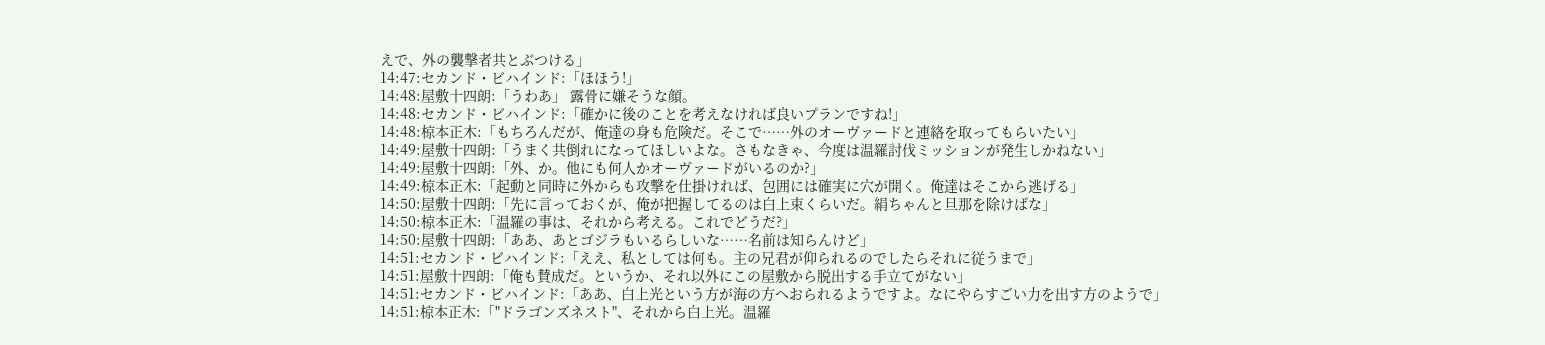えで、外の襲撃者共とぶつける」
14:47:セカンド・ビハインド:「ほほう!」
14:48:屋敷十四朗:「うわあ」 露骨に嫌そうな顔。
14:48:セカンド・ビハインド:「確かに後のことを考えなければ良いプランですね!」
14:48:椋本正木:「もちろんだが、俺達の身も危険だ。そこで……外のオーヴァードと連絡を取ってもらいたい」
14:49:屋敷十四朗:「うまく共倒れになってほしいよな。さもなきゃ、今度は温羅討伐ミッションが発生しかねない」
14:49:屋敷十四朗:「外、か。他にも何人かオーヴァードがいるのか?」
14:49:椋本正木:「起動と同時に外からも攻撃を仕掛ければ、包囲には確実に穴が開く。俺達はそこから逃げる」
14:50:屋敷十四朗:「先に言っておくが、俺が把握してるのは白上束くらいだ。絹ちゃんと旦那を除けばな」
14:50:椋本正木:「温羅の事は、それから考える。これでどうだ?」
14:50:屋敷十四朗:「ああ、あとゴジラもいるらしいな……名前は知らんけど」
14:51:セカンド・ビハインド:「ええ、私としては何も。主の兄君が仰られるのでしたらそれに従うまで」
14:51:屋敷十四朗:「俺も賛成だ。というか、それ以外にこの屋敷から脱出する手立てがない」
14:51:セカンド・ビハインド:「ああ、白上光という方が海の方へおられるようですよ。なにやらすごい力を出す方のようで」
14:51:椋本正木:「"ドラゴンズネスト"、それから白上光。温羅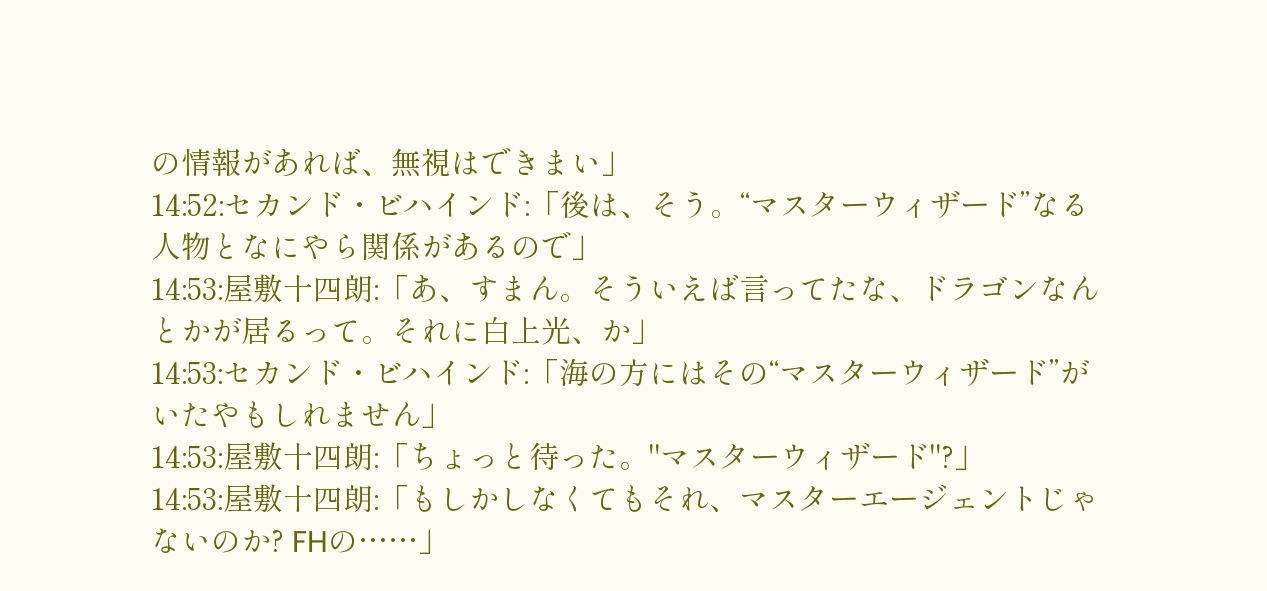の情報があれば、無視はできまい」
14:52:セカンド・ビハインド:「後は、そう。“マスターウィザード”なる人物となにやら関係があるので」
14:53:屋敷十四朗:「あ、すまん。そういえば言ってたな、ドラゴンなんとかが居るって。それに白上光、か」
14:53:セカンド・ビハインド:「海の方にはその“マスターウィザード”がいたやもしれません」
14:53:屋敷十四朗:「ちょっと待った。"マスターウィザード"?」
14:53:屋敷十四朗:「もしかしなくてもそれ、マスターエージェントじゃないのか? FHの……」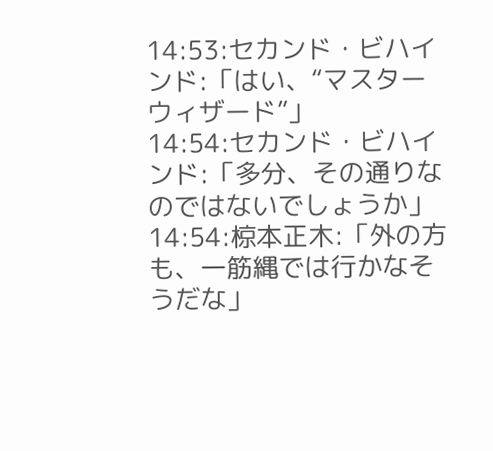14:53:セカンド・ビハインド:「はい、“マスターウィザード”」
14:54:セカンド・ビハインド:「多分、その通りなのではないでしょうか」
14:54:椋本正木:「外の方も、一筋縄では行かなそうだな」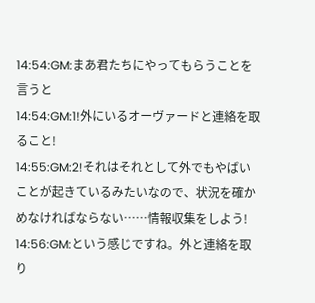14:54:GM:まあ君たちにやってもらうことを言うと
14:54:GM:1!外にいるオーヴァードと連絡を取ること!
14:55:GM:2!それはそれとして外でもやばいことが起きているみたいなので、状況を確かめなければならない……情報収集をしよう!
14:56:GM:という感じですね。外と連絡を取り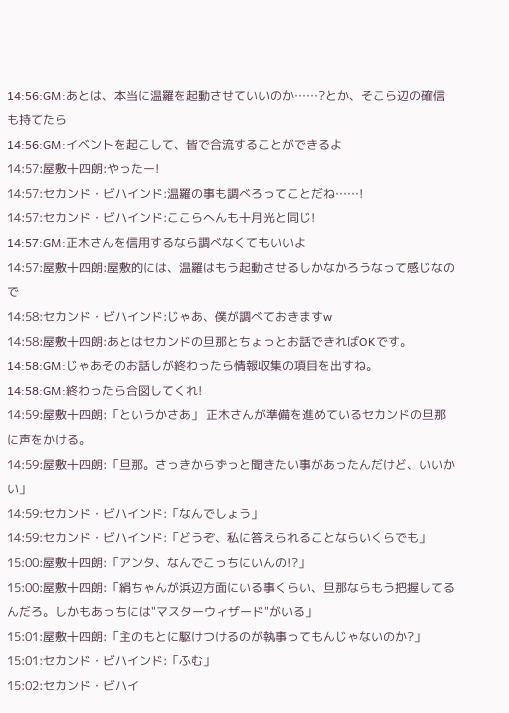14:56:GM:あとは、本当に温羅を起動させていいのか……?とか、そこら辺の確信も持てたら
14:56:GM:イベントを起こして、皆で合流することができるよ
14:57:屋敷十四朗:やったー!
14:57:セカンド・ビハインド:温羅の事も調べろってことだね……!
14:57:セカンド・ビハインド:ここらへんも十月光と同じ!
14:57:GM:正木さんを信用するなら調べなくてもいいよ
14:57:屋敷十四朗:屋敷的には、温羅はもう起動させるしかなかろうなって感じなので
14:58:セカンド・ビハインド:じゃあ、僕が調べておきますw
14:58:屋敷十四朗:あとはセカンドの旦那とちょっとお話できればOKです。
14:58:GM:じゃあそのお話しが終わったら情報収集の項目を出すね。
14:58:GM:終わったら合図してくれ!
14:59:屋敷十四朗:「というかさあ」 正木さんが準備を進めているセカンドの旦那に声をかける。
14:59:屋敷十四朗:「旦那。さっきからずっと聞きたい事があったんだけど、いいかい」
14:59:セカンド・ビハインド:「なんでしょう」
14:59:セカンド・ビハインド:「どうぞ、私に答えられることならいくらでも」
15:00:屋敷十四朗:「アンタ、なんでこっちにいんの!?」
15:00:屋敷十四朗:「絹ちゃんが浜辺方面にいる事くらい、旦那ならもう把握してるんだろ。しかもあっちには"マスターウィザード"がいる」
15:01:屋敷十四朗:「主のもとに駆けつけるのが執事ってもんじゃないのか?」
15:01:セカンド・ビハインド:「ふむ」
15:02:セカンド・ビハイ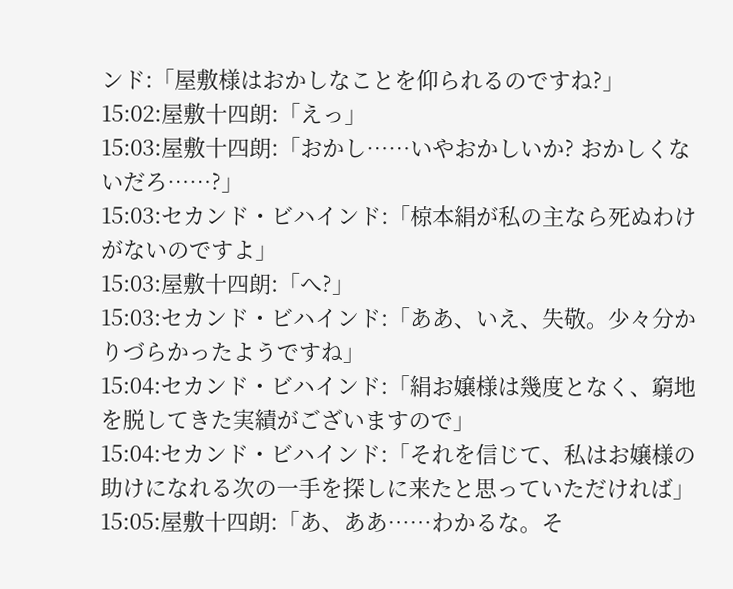ンド:「屋敷様はおかしなことを仰られるのですね?」
15:02:屋敷十四朗:「えっ」
15:03:屋敷十四朗:「おかし……いやおかしいか? おかしくないだろ……?」
15:03:セカンド・ビハインド:「椋本絹が私の主なら死ぬわけがないのですよ」
15:03:屋敷十四朗:「へ?」
15:03:セカンド・ビハインド:「ああ、いえ、失敬。少々分かりづらかったようですね」
15:04:セカンド・ビハインド:「絹お嬢様は幾度となく、窮地を脱してきた実績がございますので」
15:04:セカンド・ビハインド:「それを信じて、私はお嬢様の助けになれる次の一手を探しに来たと思っていただければ」
15:05:屋敷十四朗:「あ、ああ……わかるな。そ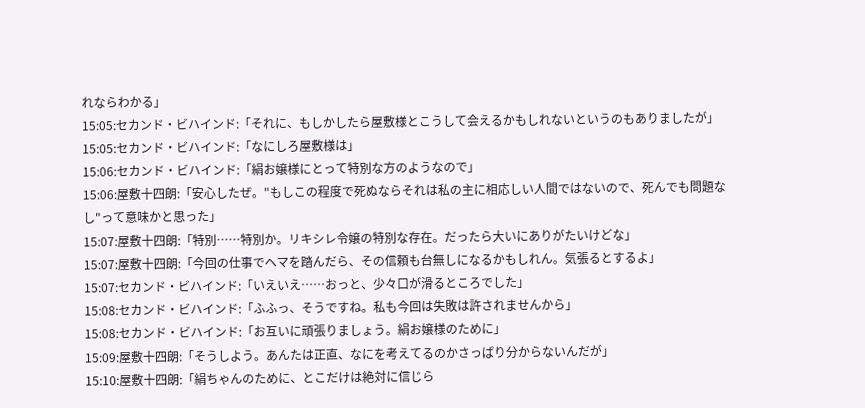れならわかる」
15:05:セカンド・ビハインド:「それに、もしかしたら屋敷様とこうして会えるかもしれないというのもありましたが」
15:05:セカンド・ビハインド:「なにしろ屋敷様は」
15:06:セカンド・ビハインド:「絹お嬢様にとって特別な方のようなので」
15:06:屋敷十四朗:「安心したぜ。"もしこの程度で死ぬならそれは私の主に相応しい人間ではないので、死んでも問題なし"って意味かと思った」
15:07:屋敷十四朗:「特別……特別か。リキシレ令嬢の特別な存在。だったら大いにありがたいけどな」
15:07:屋敷十四朗:「今回の仕事でヘマを踏んだら、その信頼も台無しになるかもしれん。気張るとするよ」
15:07:セカンド・ビハインド:「いえいえ……おっと、少々口が滑るところでした」
15:08:セカンド・ビハインド:「ふふっ、そうですね。私も今回は失敗は許されませんから」
15:08:セカンド・ビハインド:「お互いに頑張りましょう。絹お嬢様のために」
15:09:屋敷十四朗:「そうしよう。あんたは正直、なにを考えてるのかさっぱり分からないんだが」
15:10:屋敷十四朗:「絹ちゃんのために、とこだけは絶対に信じら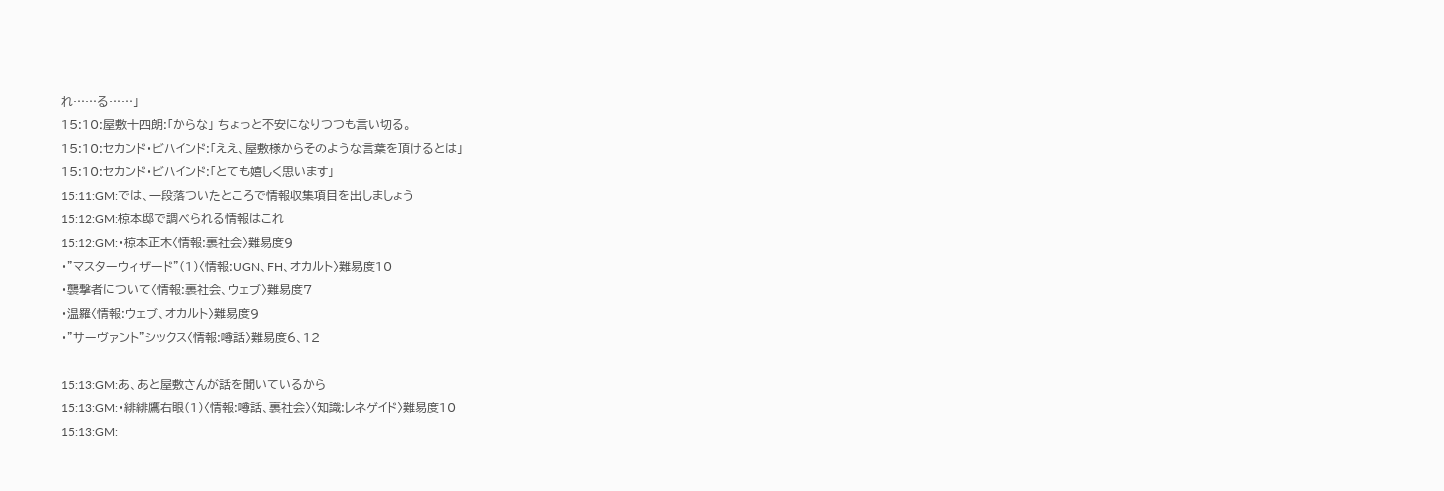れ……る……」
15:10:屋敷十四朗:「からな」 ちょっと不安になりつつも言い切る。
15:10:セカンド・ビハインド:「ええ、屋敷様からそのような言葉を頂けるとは」
15:10:セカンド・ビハインド:「とても嬉しく思います」
15:11:GM:では、一段落ついたところで情報収集項目を出しましょう
15:12:GM:椋本邸で調べられる情報はこれ
15:12:GM:・椋本正木〈情報:裏社会〉難易度9
・"マスターウィザード”(1)〈情報:UGN、FH、オカルト〉難易度10
・襲撃者について〈情報:裏社会、ウェブ〉難易度7
・温羅〈情報:ウェブ、オカルト〉難易度9
・"サーヴァント"シックス〈情報:噂話〉難易度6、12

15:13:GM:あ、あと屋敷さんが話を聞いているから
15:13:GM:・緋緋鷹右眼(1)〈情報:噂話、裏社会〉〈知識:レネゲイド〉難易度10
15:13:GM: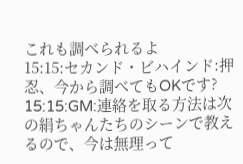これも調べられるよ
15:15:セカンド・ビハインド:押忍、今から調べてもOKです?
15:15:GM:連絡を取る方法は次の絹ちゃんたちのシーンで教えるので、今は無理って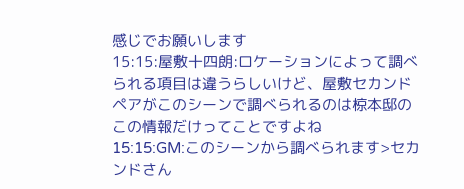感じでお願いします
15:15:屋敷十四朗:ロケーションによって調べられる項目は違うらしいけど、屋敷セカンドペアがこのシーンで調べられるのは椋本邸のこの情報だけってことですよね
15:15:GM:このシーンから調べられます>セカンドさん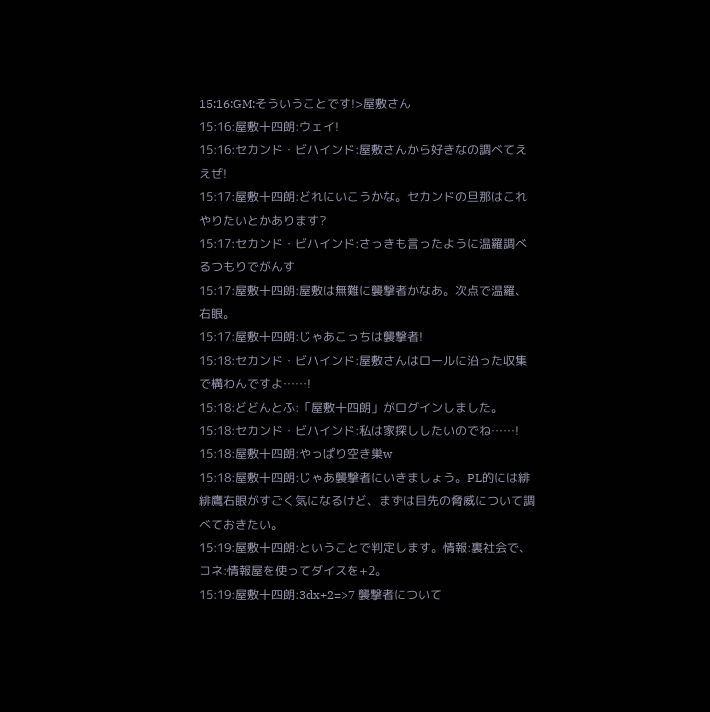15:16:GM:そういうことです!>屋敷さん
15:16:屋敷十四朗:ウェイ!
15:16:セカンド・ビハインド:屋敷さんから好きなの調べてええぜ!
15:17:屋敷十四朗:どれにいこうかな。セカンドの旦那はこれやりたいとかあります?
15:17:セカンド・ビハインド:さっきも言ったように温羅調べるつもりでがんす
15:17:屋敷十四朗:屋敷は無難に襲撃者かなあ。次点で温羅、右眼。
15:17:屋敷十四朗:じゃあこっちは襲撃者!
15:18:セカンド・ビハインド:屋敷さんはロールに沿った収集で構わんですよ……!
15:18:どどんとふ:「屋敷十四朗」がログインしました。
15:18:セカンド・ビハインド:私は家探ししたいのでね……!
15:18:屋敷十四朗:やっぱり空き巣w
15:18:屋敷十四朗:じゃあ襲撃者にいきましょう。PL的には緋緋鷹右眼がすごく気になるけど、まずは目先の脅威について調べておきたい。
15:19:屋敷十四朗:ということで判定します。情報:裏社会で、コネ:情報屋を使ってダイスを+2。
15:19:屋敷十四朗:3dx+2=>7 襲撃者について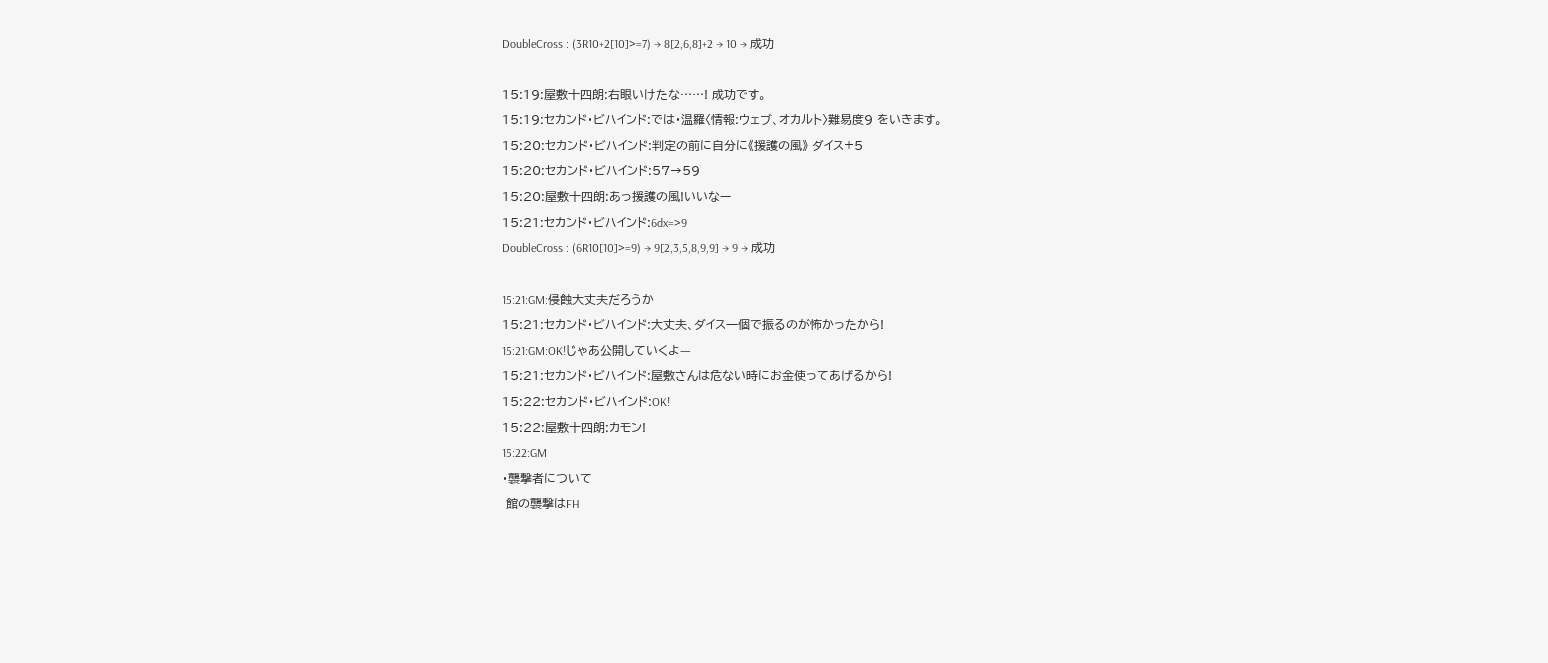DoubleCross : (3R10+2[10]>=7) → 8[2,6,8]+2 → 10 → 成功

15:19:屋敷十四朗:右眼いけたな……! 成功です。
15:19:セカンド・ビハインド:では・温羅〈情報:ウェブ、オカルト〉難易度9 をいきます。
15:20:セカンド・ビハインド:判定の前に自分に《援護の風》 ダイス+5
15:20:セカンド・ビハインド:57→59
15:20:屋敷十四朗:あっ援護の風!いいなー
15:21:セカンド・ビハインド:6dx=>9
DoubleCross : (6R10[10]>=9) → 9[2,3,5,8,9,9] → 9 → 成功

15:21:GM:侵蝕大丈夫だろうか
15:21:セカンド・ビハインド:大丈夫、ダイス一個で振るのが怖かったから!
15:21:GM:OK!じゃあ公開していくよ—
15:21:セカンド・ビハインド:屋敷さんは危ない時にお金使ってあげるから!
15:22:セカンド・ビハインド:OK!
15:22:屋敷十四朗:カモン!
15:22:GM
・襲撃者について
 館の襲撃はFH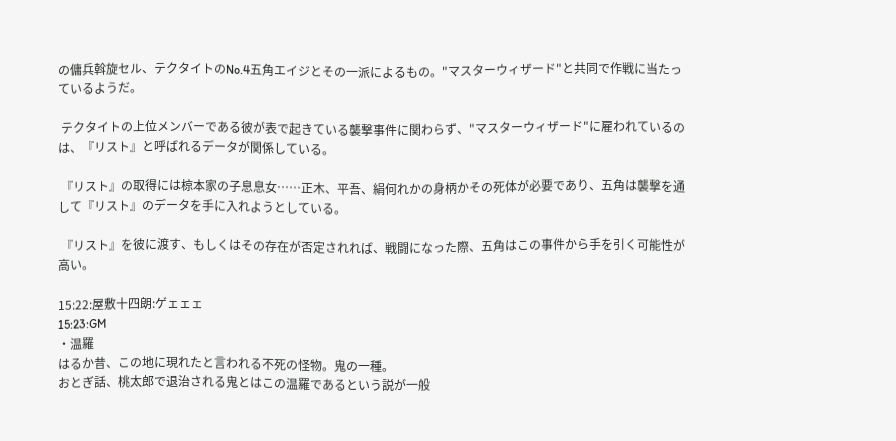の傭兵斡旋セル、テクタイトのNo.4五角エイジとその一派によるもの。"マスターウィザード"と共同で作戦に当たっているようだ。

 テクタイトの上位メンバーである彼が表で起きている襲撃事件に関わらず、"マスターウィザード"に雇われているのは、『リスト』と呼ばれるデータが関係している。

 『リスト』の取得には椋本家の子息息女……正木、平吾、絹何れかの身柄かその死体が必要であり、五角は襲撃を通して『リスト』のデータを手に入れようとしている。

 『リスト』を彼に渡す、もしくはその存在が否定されれば、戦闘になった際、五角はこの事件から手を引く可能性が高い。

15:22:屋敷十四朗:ゲェェェ
15:23:GM
・温羅
はるか昔、この地に現れたと言われる不死の怪物。鬼の一種。
おとぎ話、桃太郎で退治される鬼とはこの温羅であるという説が一般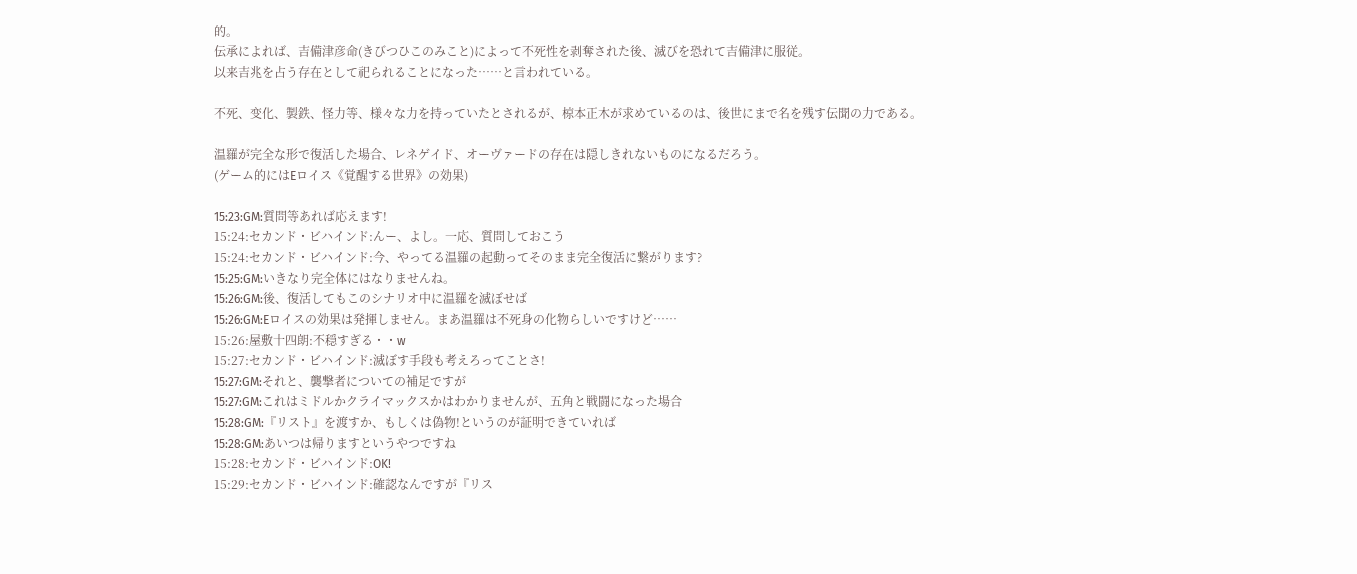的。
伝承によれば、吉備津彦命(きびつひこのみこと)によって不死性を剥奪された後、滅びを恐れて吉備津に服従。
以来吉兆を占う存在として祀られることになった……と言われている。

不死、变化、製鉄、怪力等、様々な力を持っていたとされるが、椋本正木が求めているのは、後世にまで名を残す伝聞の力である。

温羅が完全な形で復活した場合、レネゲイド、オーヴァードの存在は隠しきれないものになるだろう。
(ゲーム的にはEロイス《覚醒する世界》の効果)

15:23:GM:質問等あれば応えます!
15:24:セカンド・ビハインド:んー、よし。一応、質問しておこう
15:24:セカンド・ビハインド:今、やってる温羅の起動ってそのまま完全復活に繋がります?
15:25:GM:いきなり完全体にはなりませんね。
15:26:GM:後、復活してもこのシナリオ中に温羅を滅ぼせば
15:26:GM:Eロイスの効果は発揮しません。まあ温羅は不死身の化物らしいですけど……
15:26:屋敷十四朗:不穏すぎる・・w
15:27:セカンド・ビハインド:滅ぼす手段も考えろってことさ!
15:27:GM:それと、襲撃者についての補足ですが
15:27:GM:これはミドルかクライマックスかはわかりませんが、五角と戦闘になった場合
15:28:GM:『リスト』を渡すか、もしくは偽物!というのが証明できていれば
15:28:GM:あいつは帰りますというやつですね
15:28:セカンド・ビハインド:OK!
15:29:セカンド・ビハインド:確認なんですが『リス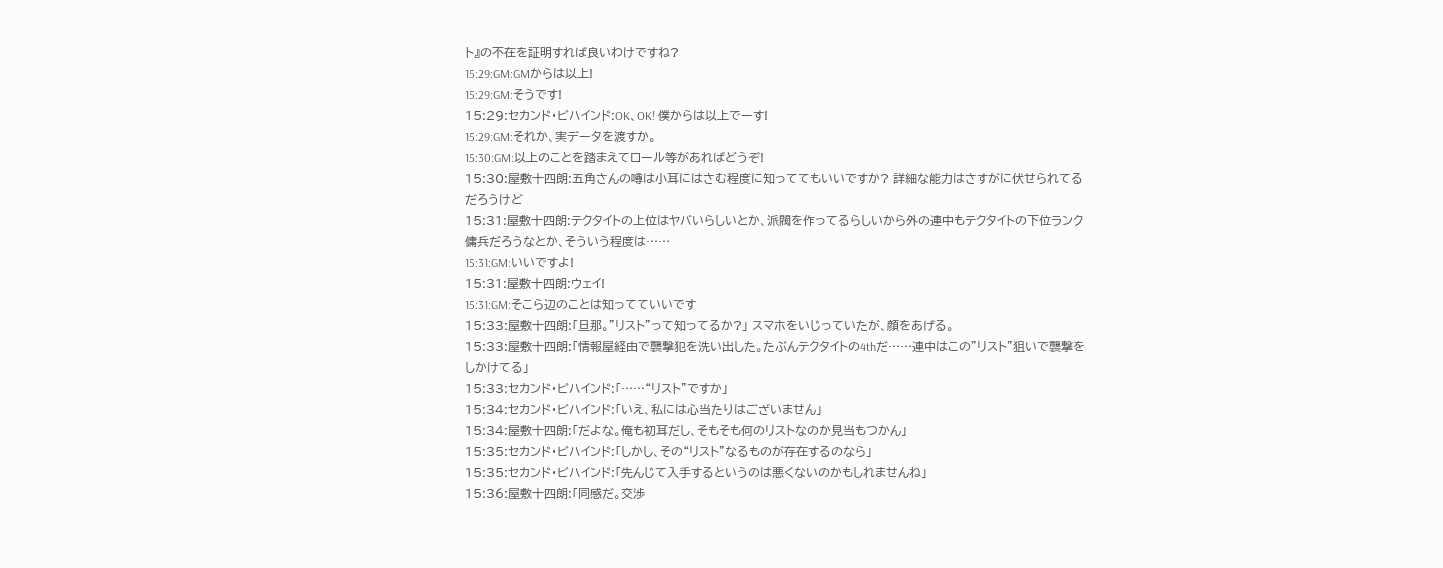ト』の不在を証明すれば良いわけですね?
15:29:GM:GMからは以上!
15:29:GM:そうです!
15:29:セカンド・ビハインド:OK、OK! 僕からは以上でーす!
15:29:GM:それか、実データを渡すか。
15:30:GM:以上のことを踏まえてロール等があればどうぞ!
15:30:屋敷十四朗:五角さんの噂は小耳にはさむ程度に知っててもいいですか? 詳細な能力はさすがに伏せられてるだろうけど
15:31:屋敷十四朗:テクタイトの上位はヤバいらしいとか、派閥を作ってるらしいから外の連中もテクタイトの下位ランク傭兵だろうなとか、そういう程度は……
15:31:GM:いいですよ!
15:31:屋敷十四朗:ウェイ!
15:31:GM:そこら辺のことは知ってていいです
15:33:屋敷十四朗:「旦那。"リスト"って知ってるか?」 スマホをいじっていたが、顔をあげる。
15:33:屋敷十四朗:「情報屋経由で襲撃犯を洗い出した。たぶんテクタイトの4thだ……連中はこの"リスト"狙いで襲撃をしかけてる」
15:33:セカンド・ビハインド:「……“リスト”ですか」
15:34:セカンド・ビハインド:「いえ、私には心当たりはございません」
15:34:屋敷十四朗:「だよな。俺も初耳だし、そもそも何のリストなのか見当もつかん」
15:35:セカンド・ビハインド:「しかし、その“リスト”なるものが存在するのなら」
15:35:セカンド・ビハインド:「先んじて入手するというのは悪くないのかもしれませんね」
15:36:屋敷十四朗:「同感だ。交渉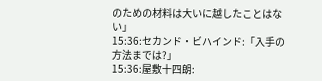のための材料は大いに越したことはない」
15:36:セカンド・ビハインド:「入手の方法までは?」
15:36:屋敷十四朗: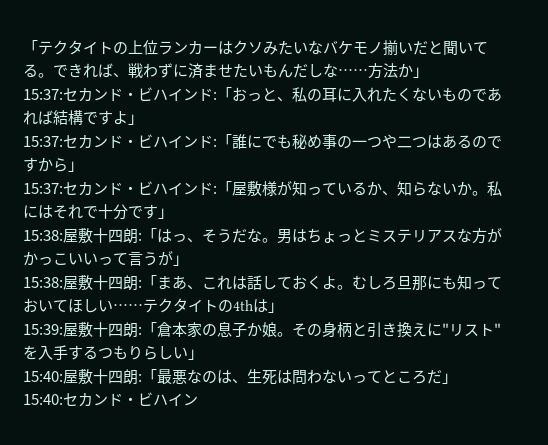「テクタイトの上位ランカーはクソみたいなバケモノ揃いだと聞いてる。できれば、戦わずに済ませたいもんだしな……方法か」
15:37:セカンド・ビハインド:「おっと、私の耳に入れたくないものであれば結構ですよ」
15:37:セカンド・ビハインド:「誰にでも秘め事の一つや二つはあるのですから」
15:37:セカンド・ビハインド:「屋敷様が知っているか、知らないか。私にはそれで十分です」
15:38:屋敷十四朗:「はっ、そうだな。男はちょっとミステリアスな方がかっこいいって言うが」
15:38:屋敷十四朗:「まあ、これは話しておくよ。むしろ旦那にも知っておいてほしい……テクタイトの4thは」
15:39:屋敷十四朗:「倉本家の息子か娘。その身柄と引き換えに"リスト"を入手するつもりらしい」
15:40:屋敷十四朗:「最悪なのは、生死は問わないってところだ」
15:40:セカンド・ビハイン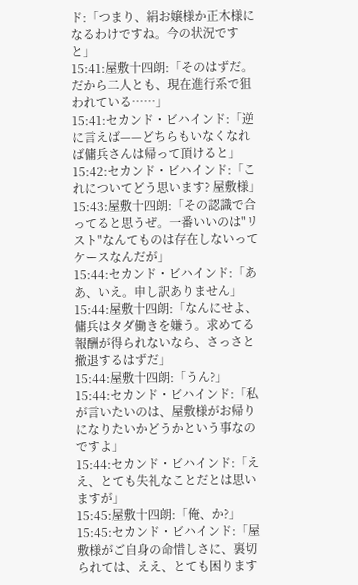ド:「つまり、絹お嬢様か正木様になるわけですね。今の状況ですと」
15:41:屋敷十四朗:「そのはずだ。だから二人とも、現在進行系で狙われている……」
15:41:セカンド・ビハインド:「逆に言えば——どちらもいなくなれば傭兵さんは帰って頂けると」
15:42:セカンド・ビハインド:「これについてどう思います? 屋敷様」
15:43:屋敷十四朗:「その認識で合ってると思うぜ。一番いいのは"リスト"なんてものは存在しないってケースなんだが」
15:44:セカンド・ビハインド:「ああ、いえ。申し訳ありません」
15:44:屋敷十四朗:「なんにせよ、傭兵はタダ働きを嫌う。求めてる報酬が得られないなら、さっさと撤退するはずだ」
15:44:屋敷十四朗:「うん?」
15:44:セカンド・ビハインド:「私が言いたいのは、屋敷様がお帰りになりたいかどうかという事なのですよ」
15:44:セカンド・ビハインド:「ええ、とても失礼なことだとは思いますが」
15:45:屋敷十四朗:「俺、か?」
15:45:セカンド・ビハインド:「屋敷様がご自身の命惜しさに、裏切られては、ええ、とても困ります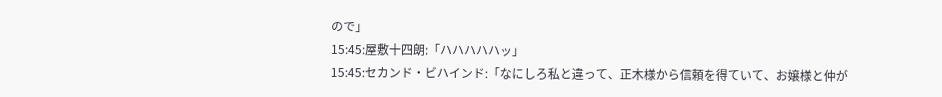ので」
15:45:屋敷十四朗:「ハハハハハッ」
15:45:セカンド・ビハインド:「なにしろ私と違って、正木様から信頼を得ていて、お嬢様と仲が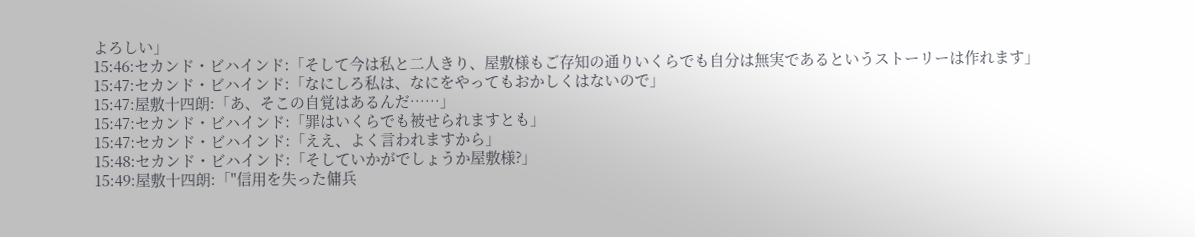よろしい」
15:46:セカンド・ビハインド:「そして今は私と二人きり、屋敷様もご存知の通りいくらでも自分は無実であるというストーリーは作れます」
15:47:セカンド・ビハインド:「なにしろ私は、なにをやってもおかしくはないので」
15:47:屋敷十四朗:「あ、そこの自覚はあるんだ……」
15:47:セカンド・ビハインド:「罪はいくらでも被せられますとも」
15:47:セカンド・ビハインド:「ええ、よく言われますから」
15:48:セカンド・ビハインド:「そしていかがでしょうか屋敷様?」
15:49:屋敷十四朗:「"信用を失った傭兵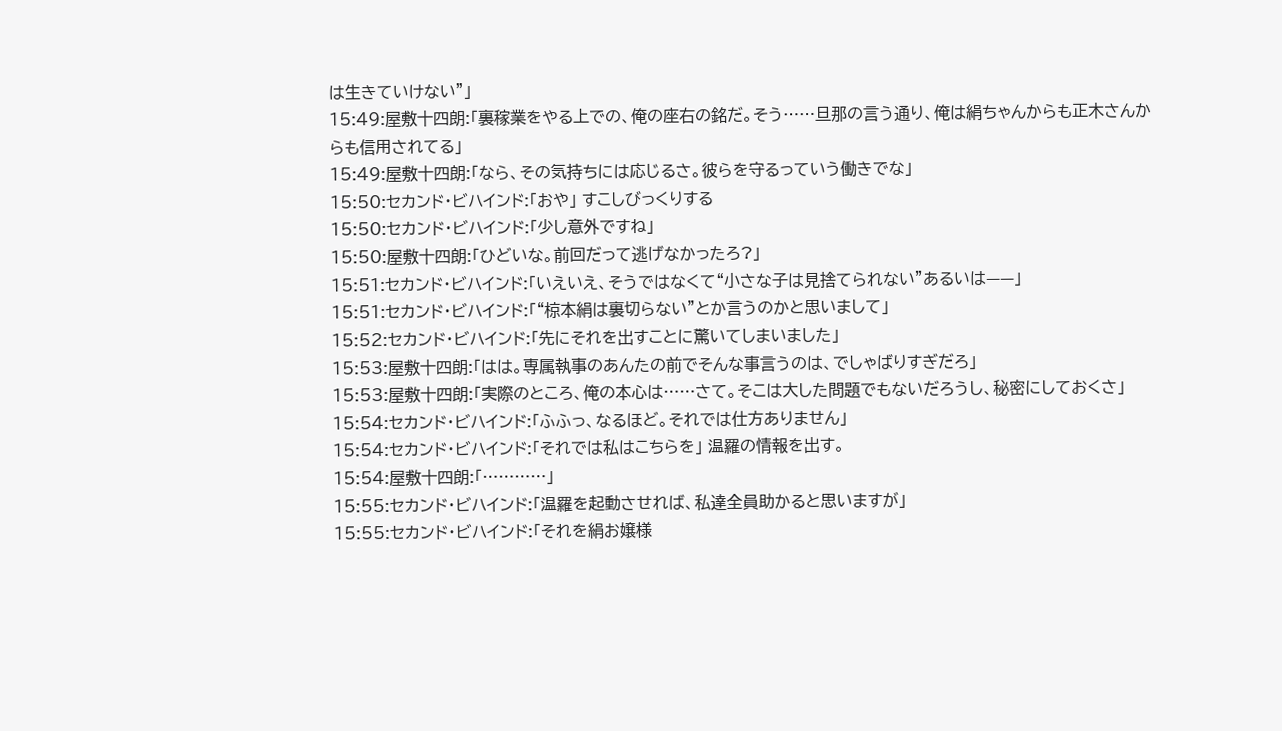は生きていけない"」
15:49:屋敷十四朗:「裏稼業をやる上での、俺の座右の銘だ。そう……旦那の言う通り、俺は絹ちゃんからも正木さんからも信用されてる」
15:49:屋敷十四朗:「なら、その気持ちには応じるさ。彼らを守るっていう働きでな」
15:50:セカンド・ビハインド:「おや」 すこしびっくりする
15:50:セカンド・ビハインド:「少し意外ですね」
15:50:屋敷十四朗:「ひどいな。前回だって逃げなかったろ?」
15:51:セカンド・ビハインド:「いえいえ、そうではなくて“小さな子は見捨てられない”あるいは——」
15:51:セカンド・ビハインド:「“椋本絹は裏切らない”とか言うのかと思いまして」
15:52:セカンド・ビハインド:「先にそれを出すことに驚いてしまいました」
15:53:屋敷十四朗:「はは。専属執事のあんたの前でそんな事言うのは、でしゃばりすぎだろ」
15:53:屋敷十四朗:「実際のところ、俺の本心は……さて。そこは大した問題でもないだろうし、秘密にしておくさ」
15:54:セカンド・ビハインド:「ふふっ、なるほど。それでは仕方ありません」
15:54:セカンド・ビハインド:「それでは私はこちらを」 温羅の情報を出す。
15:54:屋敷十四朗:「…………」
15:55:セカンド・ビハインド:「温羅を起動させれば、私達全員助かると思いますが」
15:55:セカンド・ビハインド:「それを絹お嬢様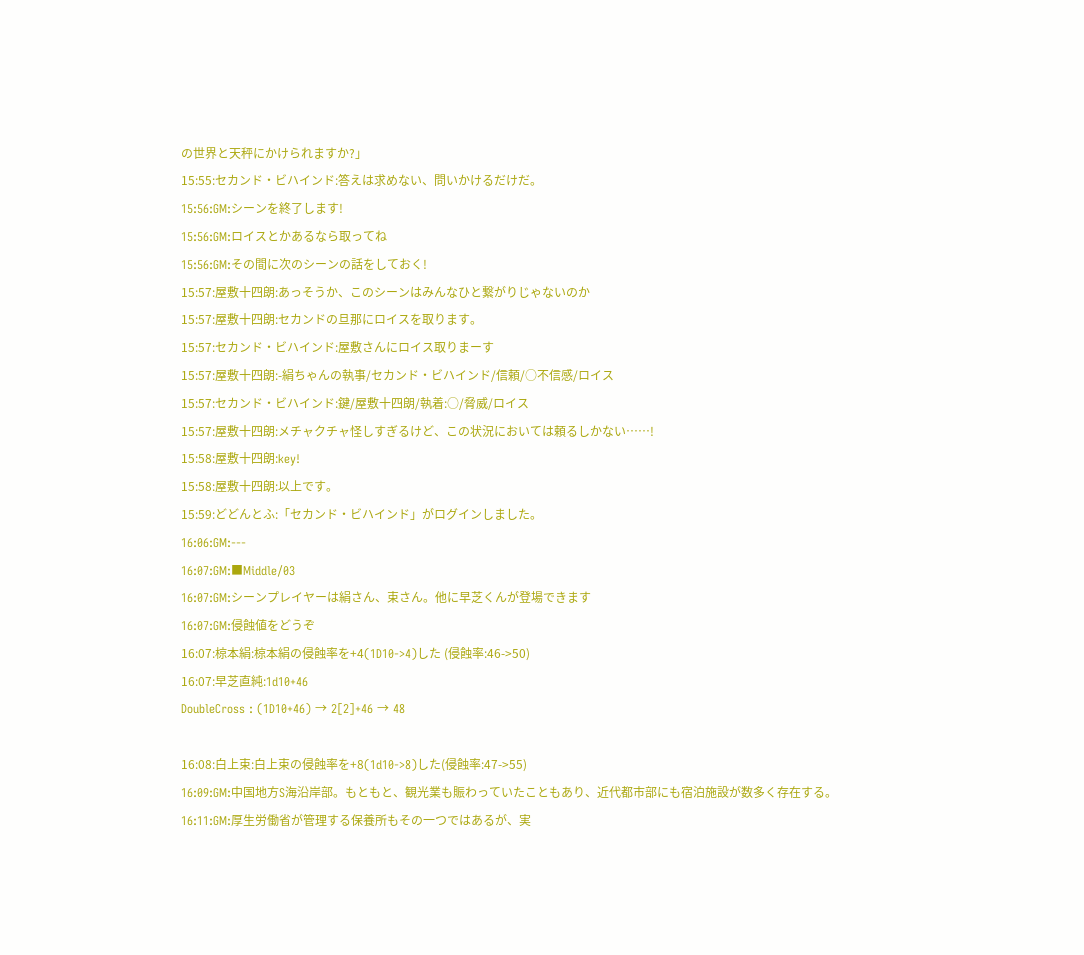の世界と天秤にかけられますか?」
15:55:セカンド・ビハインド:答えは求めない、問いかけるだけだ。
15:56:GM:シーンを終了します!
15:56:GM:ロイスとかあるなら取ってね
15:56:GM:その間に次のシーンの話をしておく!
15:57:屋敷十四朗:あっそうか、このシーンはみんなひと繋がりじゃないのか
15:57:屋敷十四朗:セカンドの旦那にロイスを取ります。
15:57:セカンド・ビハインド:屋敷さんにロイス取りまーす
15:57:屋敷十四朗:-絹ちゃんの執事/セカンド・ビハインド/信頼/○不信感/ロイス
15:57:セカンド・ビハインド:鍵/屋敷十四朗/執着:○/脅威/ロイス
15:57:屋敷十四朗:メチャクチャ怪しすぎるけど、この状況においては頼るしかない……!
15:58:屋敷十四朗:key!
15:58:屋敷十四朗:以上です。
15:59:どどんとふ:「セカンド・ビハインド」がログインしました。
16:06:GM:---
16:07:GM:■Middle/03
16:07:GM:シーンプレイヤーは絹さん、束さん。他に早芝くんが登場できます
16:07:GM:侵蝕値をどうぞ
16:07:椋本絹:椋本絹の侵蝕率を+4(1D10->4)した (侵蝕率:46->50)
16:07:早芝直純:1d10+46
DoubleCross : (1D10+46) → 2[2]+46 → 48

16:08:白上束:白上束の侵蝕率を+8(1d10->8)した(侵蝕率:47->55)
16:09:GM:中国地方S海沿岸部。もともと、観光業も賑わっていたこともあり、近代都市部にも宿泊施設が数多く存在する。
16:11:GM:厚生労働省が管理する保養所もその一つではあるが、実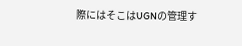際にはそこはUGNの管理す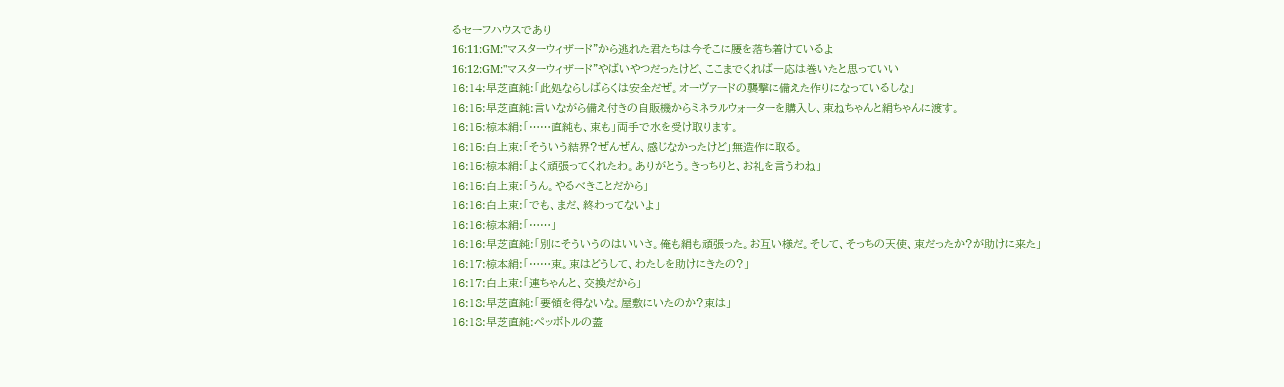るセーフハウスであり
16:11:GM:"マスターウィザード"から逃れた君たちは今そこに腰を落ち着けているよ
16:12:GM:"マスターウィザード"やばいやつだったけど、ここまでくれば一応は巻いたと思っていい
16:14:早芝直純:「此処ならしばらくは安全だぜ。オーヴァードの襲撃に備えた作りになっているしな」
16:15:早芝直純:言いながら備え付きの自販機からミネラルウォーターを購入し、束ねちゃんと絹ちゃんに渡す。
16:15:椋本絹:「……直純も、束も」両手で水を受け取ります。
16:15:白上束:「そういう結界?ぜんぜん、感じなかったけど」無造作に取る。
16:15:椋本絹:「よく頑張ってくれたわ。ありがとう。きっちりと、お礼を言うわね」
16:15:白上束:「うん。やるべきことだから」
16:16:白上束:「でも、まだ、終わってないよ」
16:16:椋本絹:「……」
16:16:早芝直純:「別にそういうのはいいさ。俺も絹も頑張った。お互い様だ。そして、そっちの天使、束だったか?が助けに来た」
16:17:椋本絹:「……束。束はどうして、わたしを助けにきたの?」
16:17:白上束:「連ちゃんと、交換だから」
16:18:早芝直純:「要領を得ないな。屋敷にいたのか?束は」
16:18:早芝直純:ぺッボトルの蓋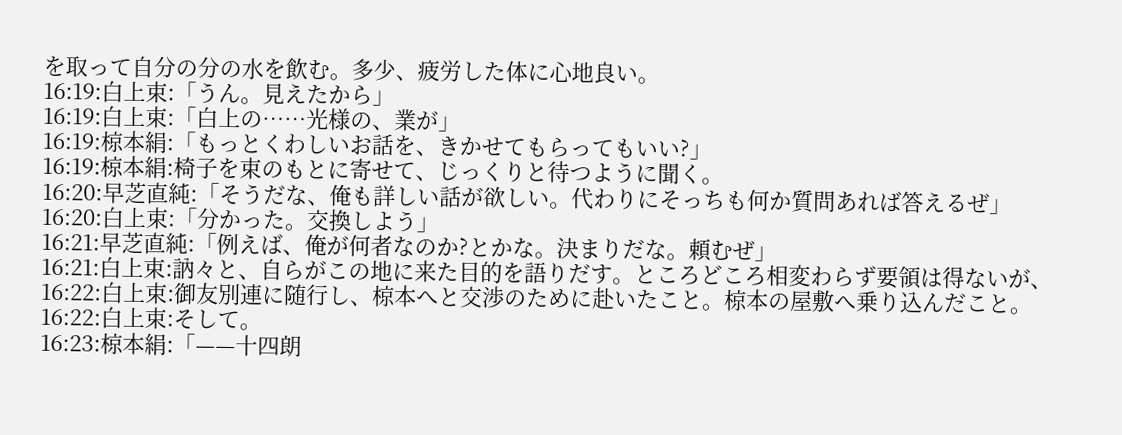を取って自分の分の水を飲む。多少、疲労した体に心地良い。
16:19:白上束:「うん。見えたから」
16:19:白上束:「白上の……光様の、業が」
16:19:椋本絹:「もっとくわしいお話を、きかせてもらってもいい?」
16:19:椋本絹:椅子を束のもとに寄せて、じっくりと待つように聞く。
16:20:早芝直純:「そうだな、俺も詳しい話が欲しい。代わりにそっちも何か質問あれば答えるぜ」
16:20:白上束:「分かった。交換しよう」
16:21:早芝直純:「例えば、俺が何者なのか?とかな。決まりだな。頼むぜ」
16:21:白上束:訥々と、自らがこの地に来た目的を語りだす。ところどころ相変わらず要領は得ないが、
16:22:白上束:御友別連に随行し、椋本へと交渉のために赴いたこと。椋本の屋敷へ乗り込んだこと。
16:22:白上束:そして。
16:23:椋本絹:「——十四朗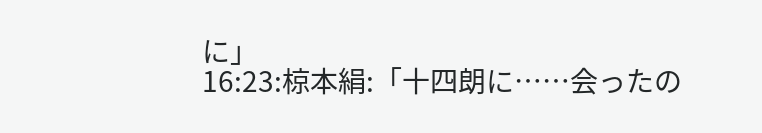に」
16:23:椋本絹:「十四朗に……会ったの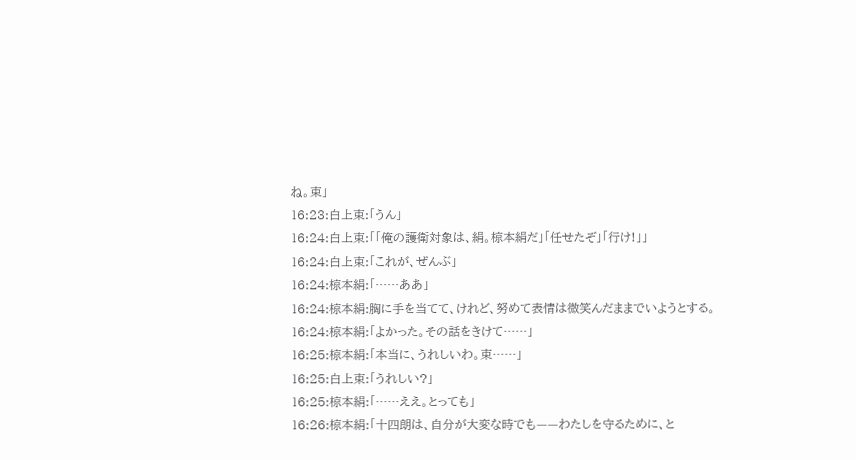ね。束」
16:23:白上束:「うん」
16:24:白上束:「「俺の護衛対象は、絹。椋本絹だ」「任せたぞ」「行け!」」
16:24:白上束:「これが、ぜんぶ」
16:24:椋本絹:「……ああ」
16:24:椋本絹:胸に手を当てて、けれど、努めて表情は微笑んだままでいようとする。
16:24:椋本絹:「よかった。その話をきけて……」
16:25:椋本絹:「本当に、うれしいわ。束……」
16:25:白上束:「うれしい?」
16:25:椋本絹:「……ええ。とっても」
16:26:椋本絹:「十四朗は、自分が大変な時でも——わたしを守るために、と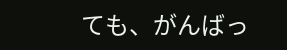ても、がんばっ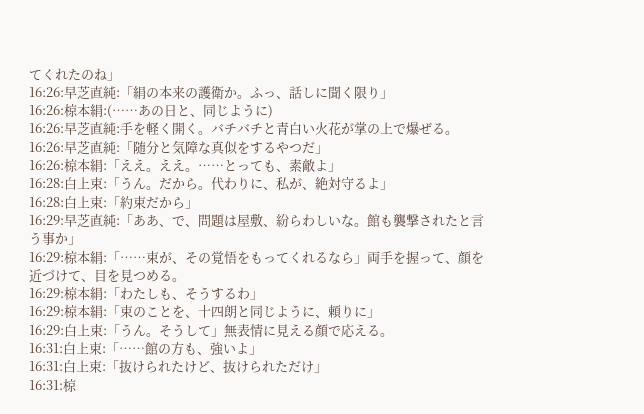てくれたのね」
16:26:早芝直純:「絹の本来の護衛か。ふっ、話しに聞く限り」
16:26:椋本絹:(……あの日と、同じように)
16:26:早芝直純:手を軽く開く。バチバチと青白い火花が掌の上で爆ぜる。
16:26:早芝直純:「随分と気障な真似をするやつだ」
16:26:椋本絹:「ええ。ええ。……とっても、素敵よ」
16:28:白上束:「うん。だから。代わりに、私が、絶対守るよ」
16:28:白上束:「約束だから」
16:29:早芝直純:「ああ、で、問題は屋敷、紛らわしいな。館も襲撃されたと言う事か」
16:29:椋本絹:「……束が、その覚悟をもってくれるなら」両手を握って、顔を近づけて、目を見つめる。
16:29:椋本絹:「わたしも、そうするわ」
16:29:椋本絹:「束のことを、十四朗と同じように、頼りに」
16:29:白上束:「うん。そうして」無表情に見える顔で応える。
16:31:白上束:「……館の方も、強いよ」
16:31:白上束:「抜けられたけど、抜けられただけ」
16:31:椋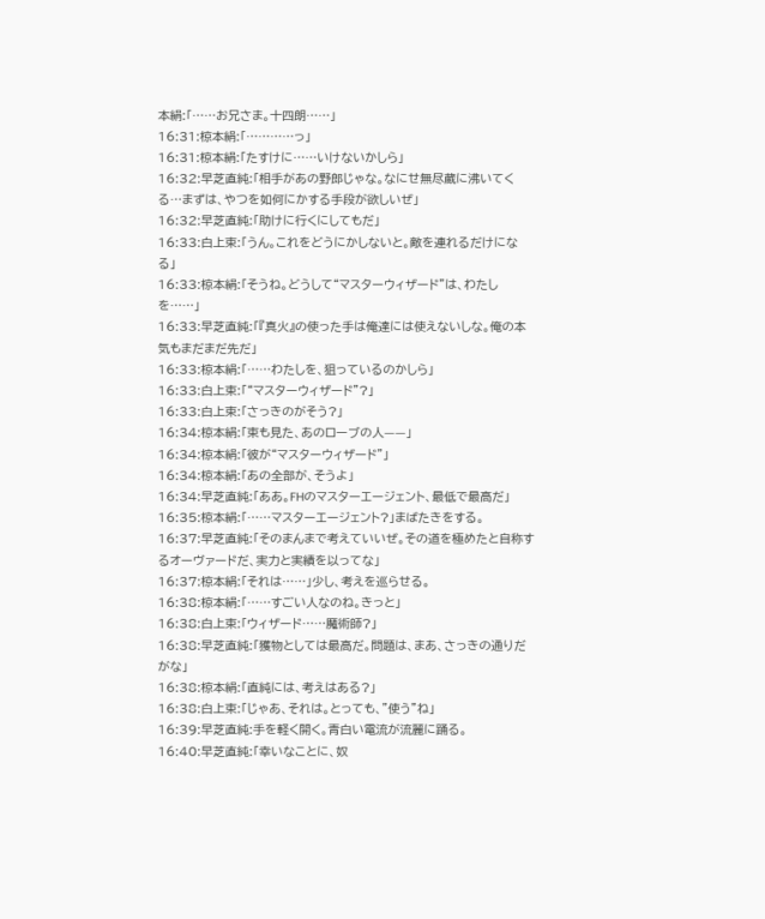本絹:「……お兄さま。十四朗……」
16:31:椋本絹:「…………っ」
16:31:椋本絹:「たすけに……いけないかしら」
16:32:早芝直純:「相手があの野郎じゃな。なにせ無尽蔵に沸いてくる…まずは、やつを如何にかする手段が欲しいぜ」
16:32:早芝直純:「助けに行くにしてもだ」
16:33:白上束:「うん。これをどうにかしないと。敵を連れるだけになる」
16:33:椋本絹:「そうね。どうして“マスターウィザード”は、わたしを……」
16:33:早芝直純:「『真火』の使った手は俺達には使えないしな。俺の本気もまだまだ先だ」
16:33:椋本絹:「……わたしを、狙っているのかしら」
16:33:白上束:「“マスターウィザード”?」
16:33:白上束:「さっきのがそう?」
16:34:椋本絹:「束も見た、あのローブの人——」
16:34:椋本絹:「彼が“マスターウィザード”」
16:34:椋本絹:「あの全部が、そうよ」
16:34:早芝直純:「ああ。FHのマスターエージェント、最低で最高だ」
16:35:椋本絹:「……マスターエージェント?」まばたきをする。
16:37:早芝直純:「そのまんまで考えていいぜ。その道を極めたと自称するオーヴァードだ、実力と実績を以ってな」
16:37:椋本絹:「それは……」少し、考えを巡らせる。
16:38:椋本絹:「……すごい人なのね。きっと」
16:38:白上束:「ウィザード……魔術師?」
16:38:早芝直純:「獲物としては最高だ。問題は、まあ、さっきの通りだがな」
16:38:椋本絹:「直純には、考えはある?」
16:38:白上束:「じゃあ、それは。とっても、”使う”ね」
16:39:早芝直純:手を軽く開く。青白い電流が流麗に踊る。
16:40:早芝直純:「幸いなことに、奴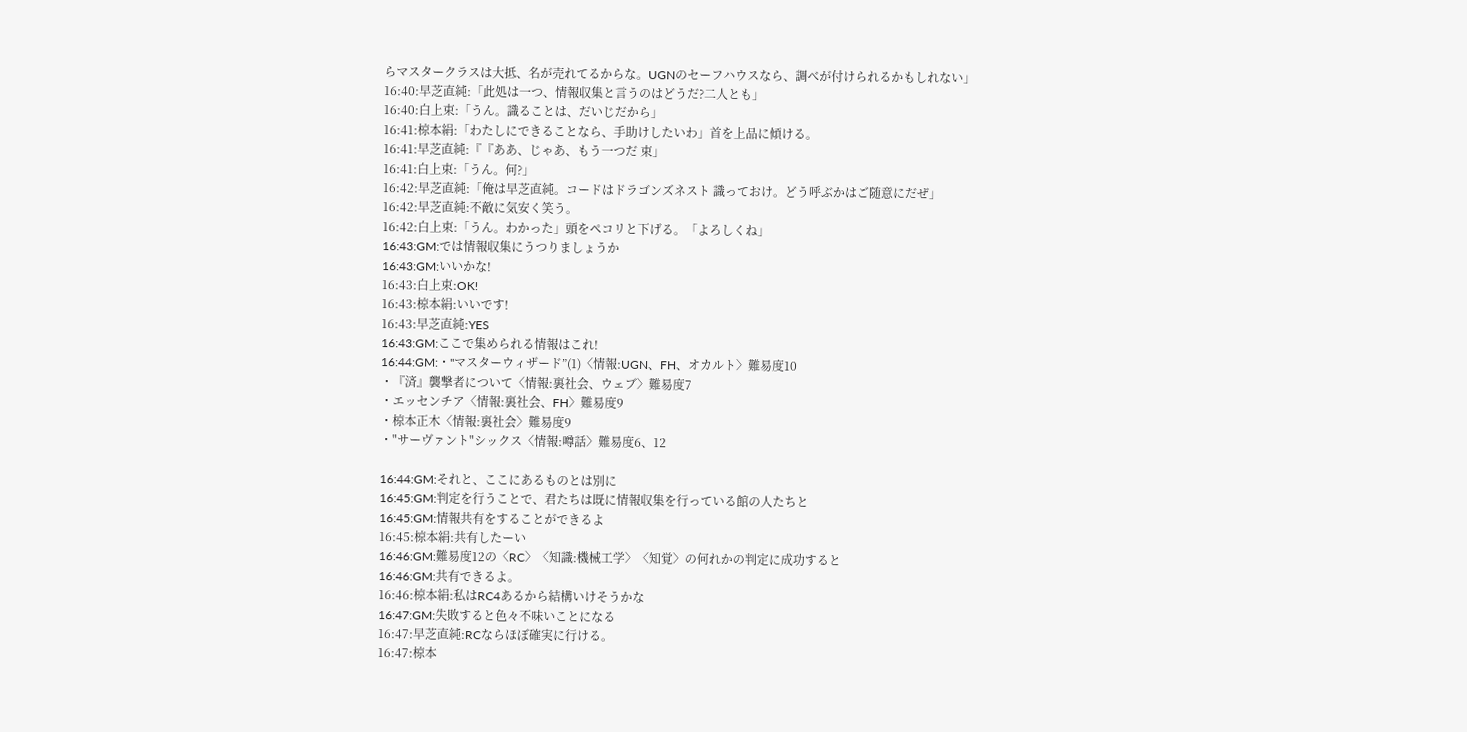らマスタークラスは大抵、名が売れてるからな。UGNのセーフハウスなら、調べが付けられるかもしれない」
16:40:早芝直純:「此処は一つ、情報収集と言うのはどうだ?二人とも」
16:40:白上束:「うん。識ることは、だいじだから」
16:41:椋本絹:「わたしにできることなら、手助けしたいわ」首を上品に傾ける。
16:41:早芝直純:『『ああ、じゃあ、もう一つだ 束」
16:41:白上束:「うん。何?」
16:42:早芝直純:「俺は早芝直純。コードはドラゴンズネスト 識っておけ。どう呼ぶかはご随意にだぜ」
16:42:早芝直純:不敵に気安く笑う。
16:42:白上束:「うん。わかった」頭をペコリと下げる。「よろしくね」
16:43:GM:では情報収集にうつりましょうか
16:43:GM:いいかな!
16:43:白上束:OK!
16:43:椋本絹:いいです!
16:43:早芝直純:YES
16:43:GM:ここで集められる情報はこれ!
16:44:GM:・"マスターウィザード”(1)〈情報:UGN、FH、オカルト〉難易度10
・『済』襲撃者について〈情報:裏社会、ウェブ〉難易度7
・エッセンチア〈情報:裏社会、FH〉難易度9
・椋本正木〈情報:裏社会〉難易度9
・"サーヴァント"シックス〈情報:噂話〉難易度6、12

16:44:GM:それと、ここにあるものとは別に
16:45:GM:判定を行うことで、君たちは既に情報収集を行っている館の人たちと
16:45:GM:情報共有をすることができるよ
16:45:椋本絹:共有したーい
16:46:GM:難易度12の〈RC〉〈知識:機械工学〉〈知覚〉の何れかの判定に成功すると
16:46:GM:共有できるよ。
16:46:椋本絹:私はRC4あるから結構いけそうかな
16:47:GM:失敗すると色々不味いことになる
16:47:早芝直純:RCならほぼ確実に行ける。
16:47:椋本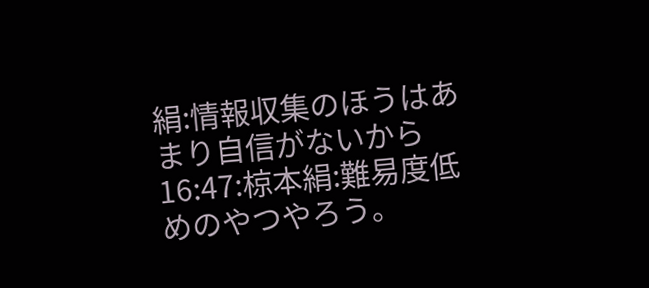絹:情報収集のほうはあまり自信がないから
16:47:椋本絹:難易度低めのやつやろう。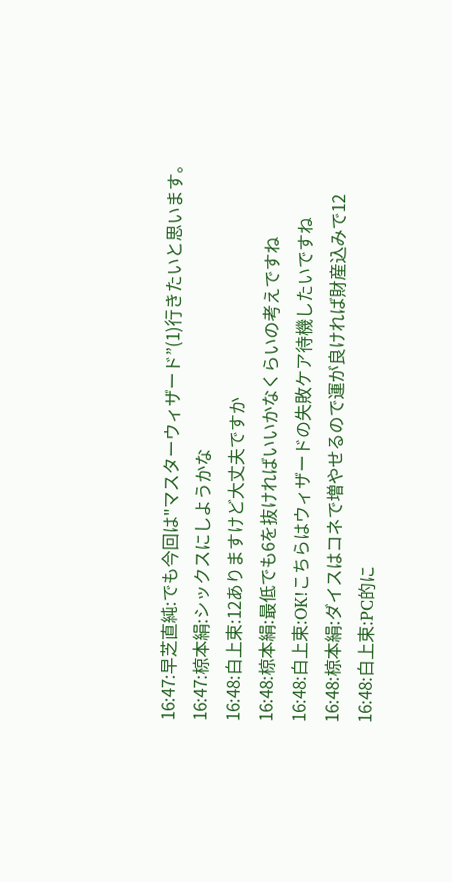16:47:早芝直純:でも今回は"マスターウィザード”(1)行きたいと思います。
16:47:椋本絹:シックスにしようかな
16:48:白上束:12ありますけど大丈夫ですか
16:48:椋本絹:最低でも6を抜ければいいかなくらいの考えですね
16:48:白上束:OK!こちらはウィザードの失敗ケア待機したいですね
16:48:椋本絹:ダイスはコネで増やせるので運が良ければ財産込みで12
16:48:白上束:PC的に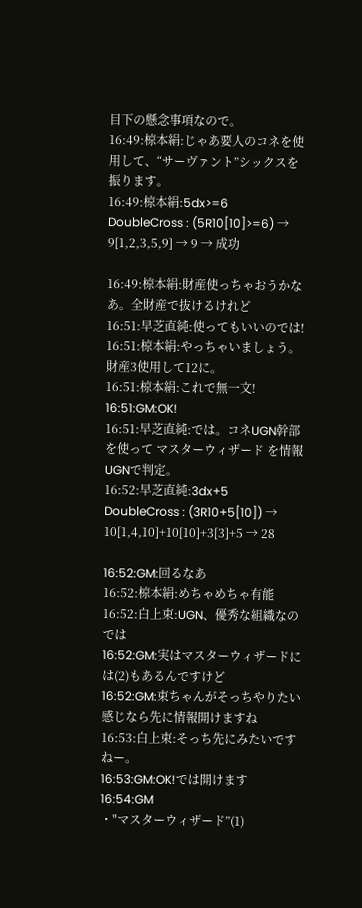目下の懸念事項なので。
16:49:椋本絹:じゃあ要人のコネを使用して、“サーヴァント”シックスを振ります。
16:49:椋本絹:5dx>=6
DoubleCross : (5R10[10]>=6) → 9[1,2,3,5,9] → 9 → 成功

16:49:椋本絹:財産使っちゃおうかなあ。全財産で抜けるけれど
16:51:早芝直純:使ってもいいのでは!
16:51:椋本絹:やっちゃいましょう。財産3使用して12に。
16:51:椋本絹:これで無一文!
16:51:GM:OK!
16:51:早芝直純:では。コネUGN幹部を使って マスターウィザード を情報UGNで判定。
16:52:早芝直純:3dx+5
DoubleCross : (3R10+5[10]) → 10[1,4,10]+10[10]+3[3]+5 → 28

16:52:GM:回るなあ
16:52:椋本絹:めちゃめちゃ有能
16:52:白上束:UGN、優秀な組織なのでは
16:52:GM:実はマスターウィザードには(2)もあるんですけど
16:52:GM:束ちゃんがそっちやりたい感じなら先に情報開けますね
16:53:白上束:そっち先にみたいですねー。
16:53:GM:OK!では開けます
16:54:GM
・"マスターウィザード”(1)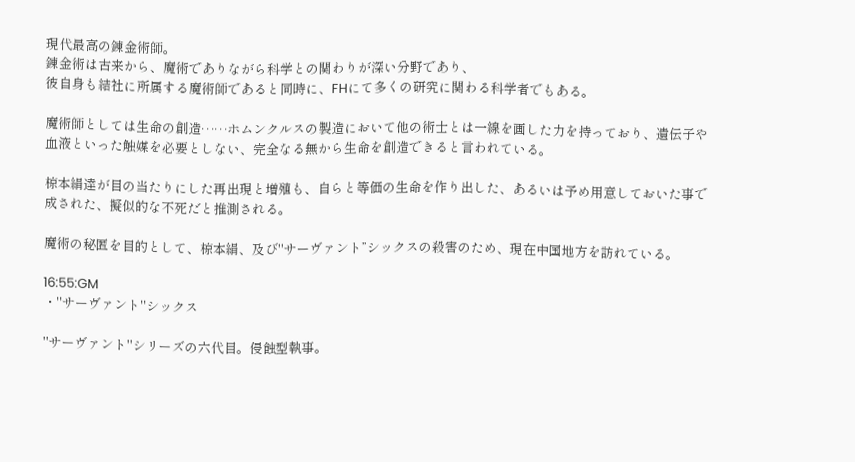現代最高の錬金術師。
錬金術は古来から、魔術でありながら科学との関わりが深い分野であり、
彼自身も結社に所属する魔術師であると同時に、FHにて多くの研究に関わる科学者でもある。

魔術師としては生命の創造……ホムンクルスの製造において他の術士とは一線を画した力を持っており、遺伝子や血液といった触媒を必要としない、完全なる無から生命を創造できると言われている。

椋本絹達が目の当たりにした再出現と増殖も、自らと等価の生命を作り出した、あるいは予め用意しておいた事で成された、擬似的な不死だと推測される。

魔術の秘匿を目的として、椋本絹、及び"サーヴァント”シックスの殺害のため、現在中国地方を訪れている。

16:55:GM
・"サーヴァント"シックス

"サーヴァント"シリーズの六代目。侵蝕型執事。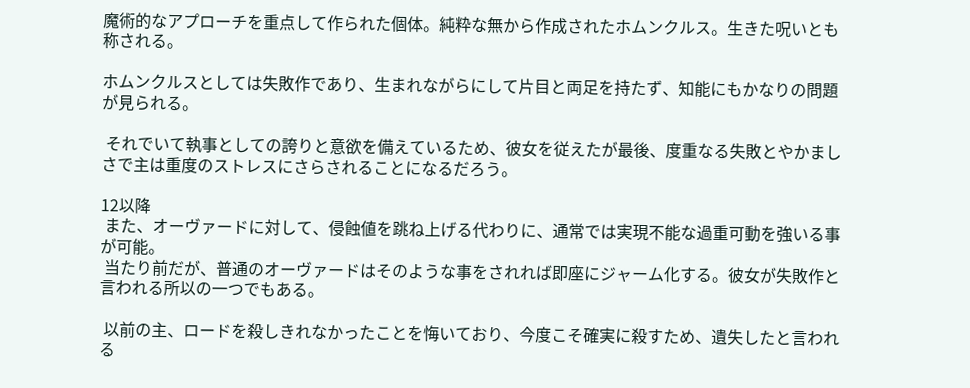魔術的なアプローチを重点して作られた個体。純粋な無から作成されたホムンクルス。生きた呪いとも称される。

ホムンクルスとしては失敗作であり、生まれながらにして片目と両足を持たず、知能にもかなりの問題が見られる。

 それでいて執事としての誇りと意欲を備えているため、彼女を従えたが最後、度重なる失敗とやかましさで主は重度のストレスにさらされることになるだろう。

12以降
 また、オーヴァードに対して、侵蝕値を跳ね上げる代わりに、通常では実現不能な過重可動を強いる事が可能。
 当たり前だが、普通のオーヴァードはそのような事をされれば即座にジャーム化する。彼女が失敗作と言われる所以の一つでもある。

 以前の主、ロードを殺しきれなかったことを悔いており、今度こそ確実に殺すため、遺失したと言われる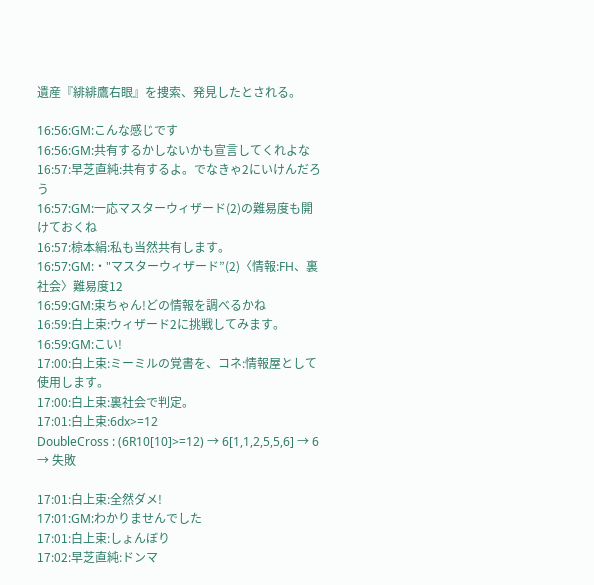遺産『緋緋鷹右眼』を捜索、発見したとされる。

16:56:GM:こんな感じです
16:56:GM:共有するかしないかも宣言してくれよな
16:57:早芝直純:共有するよ。でなきゃ2にいけんだろう
16:57:GM:一応マスターウィザード(2)の難易度も開けておくね
16:57:椋本絹:私も当然共有します。
16:57:GM:・"マスターウィザード”(2)〈情報:FH、裏社会〉難易度12
16:59:GM:束ちゃん!どの情報を調べるかね
16:59:白上束:ウィザード2に挑戦してみます。
16:59:GM:こい!
17:00:白上束:ミーミルの覚書を、コネ:情報屋として使用します。
17:00:白上束:裏社会で判定。
17:01:白上束:6dx>=12
DoubleCross : (6R10[10]>=12) → 6[1,1,2,5,5,6] → 6 → 失敗

17:01:白上束:全然ダメ!
17:01:GM:わかりませんでした
17:01:白上束:しょんぼり
17:02:早芝直純:ドンマ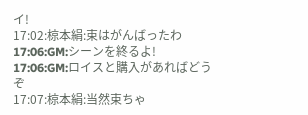イ!
17:02:椋本絹:束はがんばったわ
17:06:GM:シーンを終るよ!
17:06:GM:ロイスと購入があればどうぞ
17:07:椋本絹:当然束ちゃ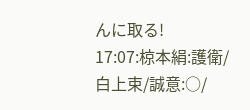んに取る!
17:07:椋本絹:護衛/白上束/誠意:○/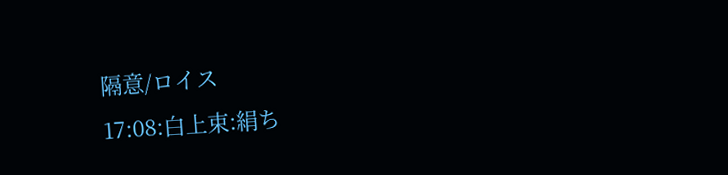隔意/ロイス
17:08:白上束:絹ち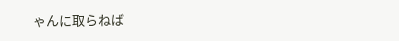ゃんに取らねば